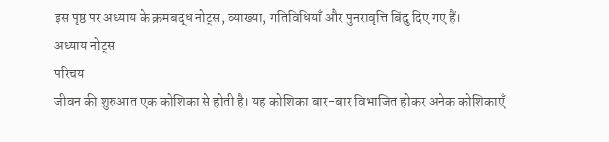इस पृष्ठ पर अध्याय के क्रमबद्ध नोट्स, व्याख्या, गतिविधियाँ और पुनरावृत्ति बिंदु दिए गए हैं।
अध्याय नोट्स
परिचय
जीवन की शुरुआत एक कोशिका से होती है। यह कोशिका बार-बार विभाजित होकर अनेक कोशिकाएँ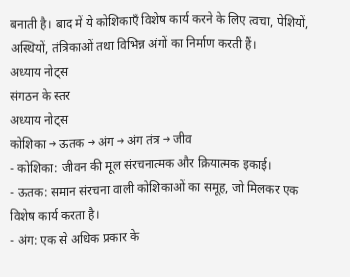बनाती है। बाद में ये कोशिकाएँ विशेष कार्य करने के लिए त्वचा, पेशियों, अस्थियों, तंत्रिकाओं तथा विभिन्न अंगों का निर्माण करती हैं।
अध्याय नोट्स
संगठन के स्तर
अध्याय नोट्स
कोशिका → ऊतक → अंग → अंग तंत्र → जीव
- कोशिका: जीवन की मूल संरचनात्मक और क्रियात्मक इकाई।
- ऊतक: समान संरचना वाली कोशिकाओं का समूह, जो मिलकर एक विशेष कार्य करता है।
- अंग: एक से अधिक प्रकार के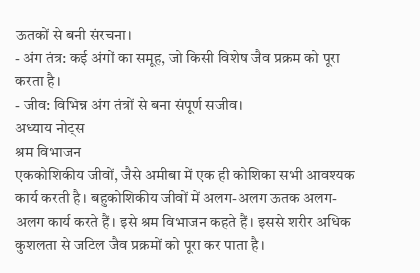ऊतकों से बनी संरचना।
- अंग तंत्र: कई अंगों का समूह, जो किसी विशेष जैव प्रक्रम को पूरा करता है।
- जीव: विभिन्न अंग तंत्रों से बना संपूर्ण सजीव।
अध्याय नोट्स
श्रम विभाजन
एककोशिकीय जीवों, जैसे अमीबा में एक ही कोशिका सभी आवश्यक कार्य करती है। बहुकोशिकीय जीवों में अलग-अलग ऊतक अलग-अलग कार्य करते हैं। इसे श्रम विभाजन कहते हैं। इससे शरीर अधिक कुशलता से जटिल जैव प्रक्रमों को पूरा कर पाता है।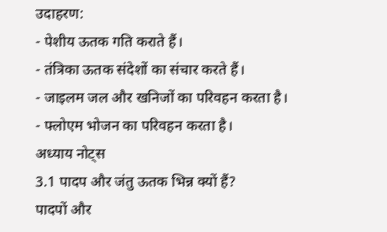उदाहरण:
- पेशीय ऊतक गति कराते हैं।
- तंत्रिका ऊतक संदेशों का संचार करते हैं।
- जाइलम जल और खनिजों का परिवहन करता है।
- फ्लोएम भोजन का परिवहन करता है।
अध्याय नोट्स
3.1 पादप और जंतु ऊतक भिन्न क्यों हैं?
पादपों और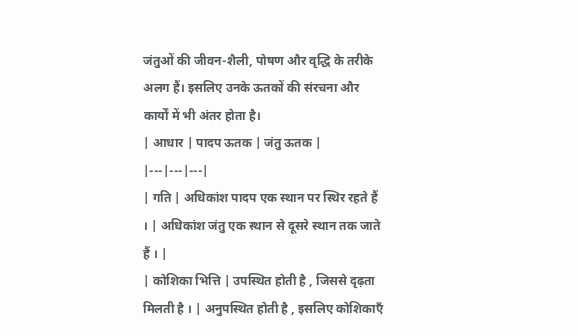जंतुओं की जीवन-शैली, पोषण और वृद्धि के तरीके अलग हैं। इसलिए उनके ऊतकों की संरचना और कार्यों में भी अंतर होता है।
| आधार | पादप ऊतक | जंतु ऊतक |
|---|---|---|
| गति | अधिकांश पादप एक स्थान पर स्थिर रहते हैं । | अधिकांश जंतु एक स्थान से दूसरे स्थान तक जाते हैं । |
| कोशिका भित्ति | उपस्थित होती है , जिससे दृढ़ता मिलती है । | अनुपस्थित होती है , इसलिए कोशिकाएँ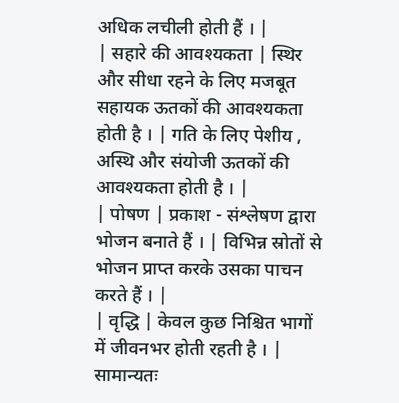अधिक लचीली होती हैं । |
| सहारे की आवश्यकता | स्थिर और सीधा रहने के लिए मजबूत सहायक ऊतकों की आवश्यकता होती है । | गति के लिए पेशीय , अस्थि और संयोजी ऊतकों की आवश्यकता होती है । |
| पोषण | प्रकाश - संश्लेषण द्वारा भोजन बनाते हैं । | विभिन्न स्रोतों से भोजन प्राप्त करके उसका पाचन करते हैं । |
| वृद्धि | केवल कुछ निश्चित भागों में जीवनभर होती रहती है । | सामान्यतः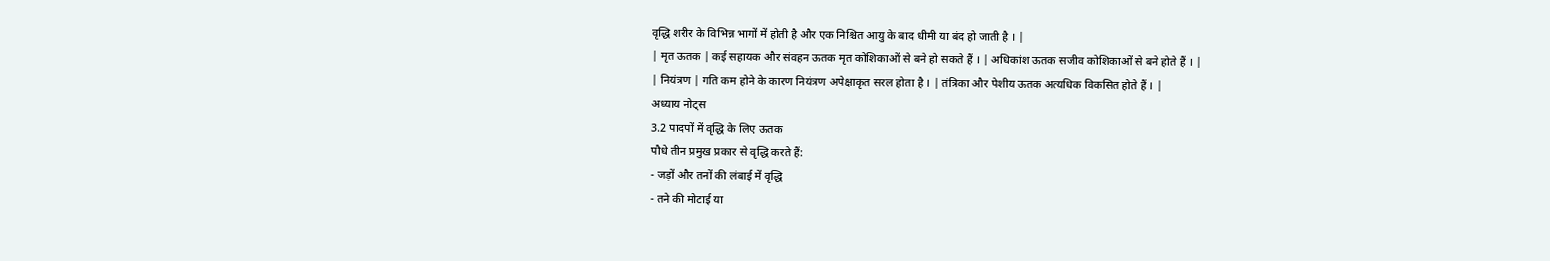वृद्धि शरीर के विभिन्न भागों में होती है और एक निश्चित आयु के बाद धीमी या बंद हो जाती है । |
| मृत ऊतक | कई सहायक और संवहन ऊतक मृत कोशिकाओं से बने हो सकते हैं । | अधिकांश ऊतक सजीव कोशिकाओं से बने होते हैं । |
| नियंत्रण | गति कम होने के कारण नियंत्रण अपेक्षाकृत सरल होता है । | तंत्रिका और पेशीय ऊतक अत्यधिक विकसित होते हैं । |
अध्याय नोट्स
3.2 पादपों में वृद्धि के लिए ऊतक
पौधे तीन प्रमुख प्रकार से वृद्धि करते हैं:
- जड़ों और तनों की लंबाई में वृद्धि
- तने की मोटाई या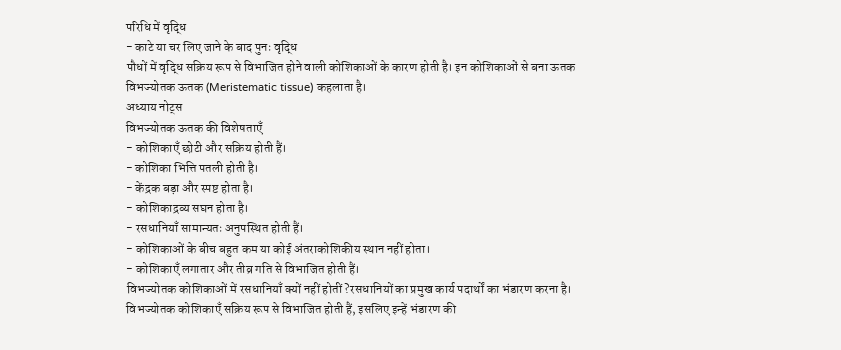परिधि में वृद्धि
- काटे या चर लिए जाने के बाद पुनः वृद्धि
पौधों में वृद्धि सक्रिय रूप से विभाजित होने वाली कोशिकाओं के कारण होती है। इन कोशिकाओं से बना ऊतक विभज्योतक ऊतक (Meristematic tissue) कहलाता है।
अध्याय नोट्स
विभज्योतक ऊतक की विशेषताएँ
- कोशिकाएँ छोटी और सक्रिय होती हैं।
- कोशिका भित्ति पतली होती है।
- केंद्रक बड़ा और स्पष्ट होता है।
- कोशिकाद्रव्य सघन होता है।
- रसधानियाँ सामान्यतः अनुपस्थित होती हैं।
- कोशिकाओं के बीच बहुत कम या कोई अंतराकोशिकीय स्थान नहीं होता।
- कोशिकाएँ लगातार और तीव्र गति से विभाजित होती हैं।
विभज्योतक कोशिकाओं में रसधानियाँ क्यों नहीं होतीं?रसधानियों का प्रमुख कार्य पदार्थों का भंडारण करना है। विभज्योतक कोशिकाएँ सक्रिय रूप से विभाजित होती हैं, इसलिए इन्हें भंडारण की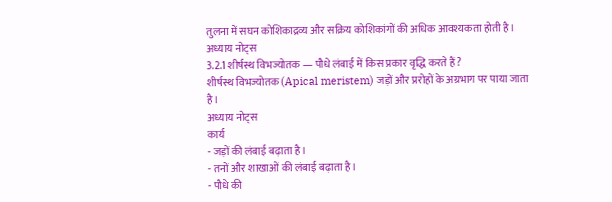तुलना में सघन कोशिकाद्रव्य और सक्रिय कोशिकांगों की अधिक आवश्यकता होती है।
अध्याय नोट्स
3.2.1 शीर्षस्थ विभज्योतक — पौधे लंबाई में किस प्रकार वृद्धि करते हैं?
शीर्षस्थ विभज्योतक (Apical meristem) जड़ों और प्ररोहों के अग्रभाग पर पाया जाता है।
अध्याय नोट्स
कार्य
- जड़ों की लंबाई बढ़ाता है।
- तनों और शाखाओं की लंबाई बढ़ाता है।
- पौधे की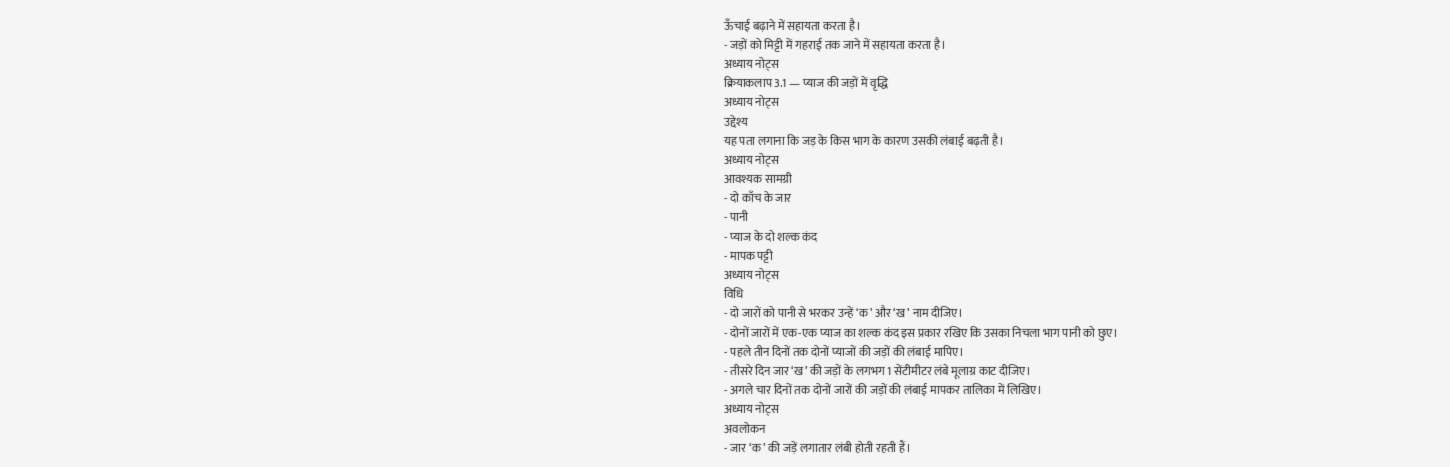ऊँचाई बढ़ाने में सहायता करता है।
- जड़ों को मिट्टी में गहराई तक जाने में सहायता करता है।
अध्याय नोट्स
क्रियाकलाप 3.1 — प्याज की जड़ों में वृद्धि
अध्याय नोट्स
उद्देश्य
यह पता लगाना कि जड़ के किस भाग के कारण उसकी लंबाई बढ़ती है।
अध्याय नोट्स
आवश्यक सामग्री
- दो काँच के जार
- पानी
- प्याज के दो शल्क कंद
- मापक पट्टी
अध्याय नोट्स
विधि
- दो जारों को पानी से भरकर उन्हें ‘क’ और ‘ख’ नाम दीजिए।
- दोनों जारों में एक-एक प्याज का शल्क कंद इस प्रकार रखिए कि उसका निचला भाग पानी को छुए।
- पहले तीन दिनों तक दोनों प्याजों की जड़ों की लंबाई मापिए।
- तीसरे दिन जार ‘ख’ की जड़ों के लगभग 1 सेंटीमीटर लंबे मूलाग्र काट दीजिए।
- अगले चार दिनों तक दोनों जारों की जड़ों की लंबाई मापकर तालिका में लिखिए।
अध्याय नोट्स
अवलोकन
- जार ‘क’ की जड़ें लगातार लंबी होती रहती हैं।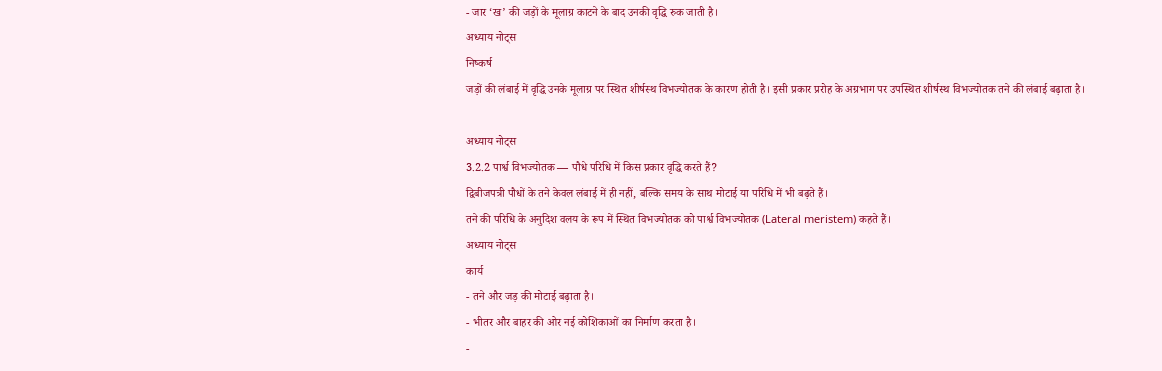- जार ‘ख’ की जड़ों के मूलाग्र काटने के बाद उनकी वृद्धि रुक जाती है।
अध्याय नोट्स
निष्कर्ष
जड़ों की लंबाई में वृद्धि उनके मूलाग्र पर स्थित शीर्षस्थ विभज्योतक के कारण होती है। इसी प्रकार प्ररोह के अग्रभाग पर उपस्थित शीर्षस्थ विभज्योतक तने की लंबाई बढ़ाता है।

अध्याय नोट्स
3.2.2 पार्श्व विभज्योतक — पौधे परिधि में किस प्रकार वृद्धि करते हैं?
द्विबीजपत्री पौधों के तने केवल लंबाई में ही नहीं, बल्कि समय के साथ मोटाई या परिधि में भी बढ़ते हैं।
तने की परिधि के अनुदिश वलय के रूप में स्थित विभज्योतक को पार्श्व विभज्योतक (Lateral meristem) कहते हैं।
अध्याय नोट्स
कार्य
- तने और जड़ की मोटाई बढ़ाता है।
- भीतर और बाहर की ओर नई कोशिकाओं का निर्माण करता है।
-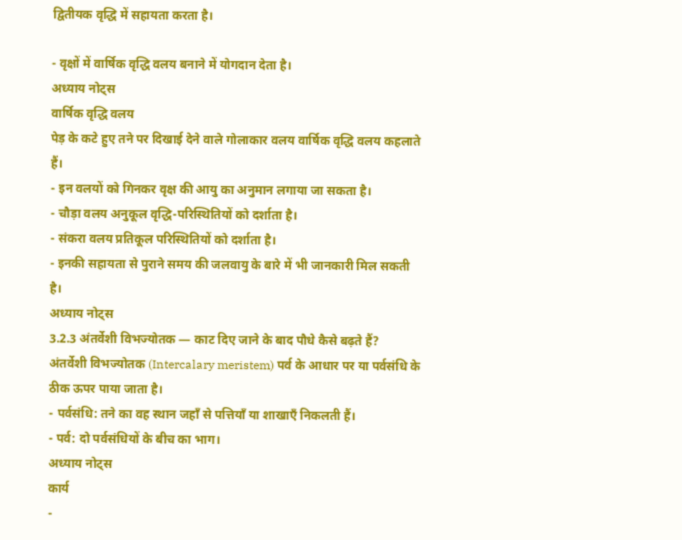द्वितीयक वृद्धि में सहायता करता है।

- वृक्षों में वार्षिक वृद्धि वलय बनाने में योगदान देता है।
अध्याय नोट्स
वार्षिक वृद्धि वलय
पेड़ के कटे हुए तने पर दिखाई देने वाले गोलाकार वलय वार्षिक वृद्धि वलय कहलाते हैं।
- इन वलयों को गिनकर वृक्ष की आयु का अनुमान लगाया जा सकता है।
- चौड़ा वलय अनुकूल वृद्धि-परिस्थितियों को दर्शाता है।
- संकरा वलय प्रतिकूल परिस्थितियों को दर्शाता है।
- इनकी सहायता से पुराने समय की जलवायु के बारे में भी जानकारी मिल सकती है।
अध्याय नोट्स
3.2.3 अंतर्वेशी विभज्योतक — काट दिए जाने के बाद पौधे कैसे बढ़ते हैं?
अंतर्वेशी विभज्योतक (Intercalary meristem) पर्व के आधार पर या पर्वसंधि के ठीक ऊपर पाया जाता है।
- पर्वसंधि: तने का वह स्थान जहाँ से पत्तियाँ या शाखाएँ निकलती हैं।
- पर्व: दो पर्वसंधियों के बीच का भाग।
अध्याय नोट्स
कार्य
-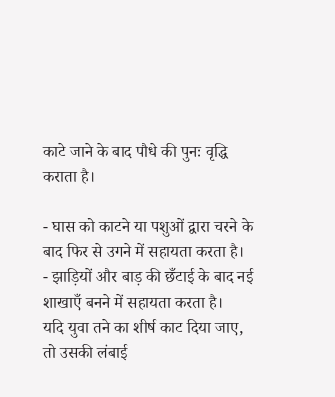काटे जाने के बाद पौधे की पुनः वृद्धि कराता है।

- घास को काटने या पशुओं द्वारा चरने के बाद फिर से उगने में सहायता करता है।
- झाड़ियों और बाड़ की छँटाई के बाद नई शाखाएँ बनने में सहायता करता है।
यदि युवा तने का शीर्ष काट दिया जाए, तो उसकी लंबाई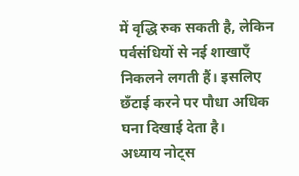में वृद्धि रुक सकती है, लेकिन पर्वसंधियों से नई शाखाएँ निकलने लगती हैं। इसलिए छँटाई करने पर पौधा अधिक घना दिखाई देता है।
अध्याय नोट्स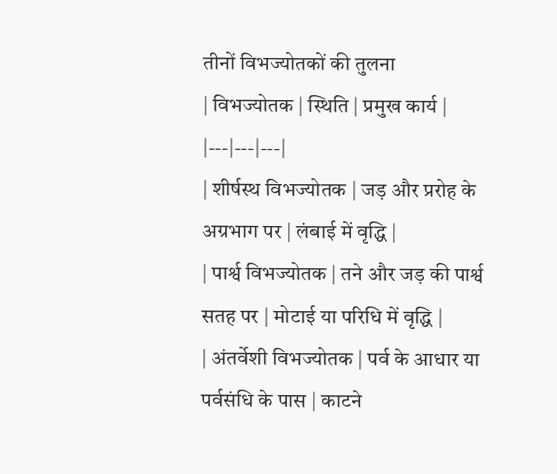तीनों विभज्योतकों की तुलना
| विभज्योतक | स्थिति | प्रमुख कार्य |
|---|---|---|
| शीर्षस्थ विभज्योतक | जड़ और प्ररोह के अग्रभाग पर | लंबाई में वृद्धि |
| पार्श्व विभज्योतक | तने और जड़ की पार्श्व सतह पर | मोटाई या परिधि में वृद्धि |
| अंतर्वेशी विभज्योतक | पर्व के आधार या पर्वसंधि के पास | काटने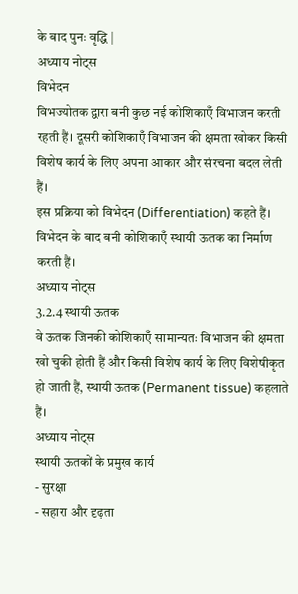के बाद पुनः वृद्धि |
अध्याय नोट्स
विभेदन
विभज्योतक द्वारा बनी कुछ नई कोशिकाएँ विभाजन करती रहती हैं। दूसरी कोशिकाएँ विभाजन की क्षमता खोकर किसी विशेष कार्य के लिए अपना आकार और संरचना बदल लेती हैं।
इस प्रक्रिया को विभेदन (Differentiation) कहते हैं।
विभेदन के बाद बनी कोशिकाएँ स्थायी ऊतक का निर्माण करती हैं।
अध्याय नोट्स
3.2.4 स्थायी ऊतक
वे ऊतक जिनकी कोशिकाएँ सामान्यतः विभाजन की क्षमता खो चुकी होती हैं और किसी विशेष कार्य के लिए विशेषीकृत हो जाती हैं, स्थायी ऊतक (Permanent tissue) कहलाते हैं।
अध्याय नोट्स
स्थायी ऊतकों के प्रमुख कार्य
- सुरक्षा
- सहारा और दृढ़ता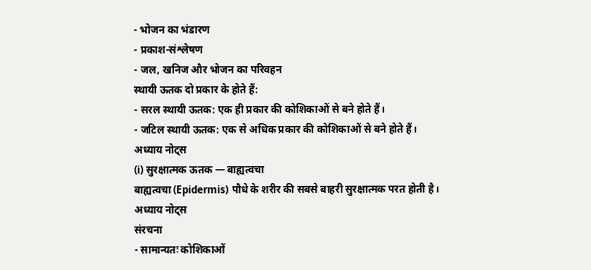- भोजन का भंडारण
- प्रकाश-संश्लेषण
- जल, खनिज और भोजन का परिवहन
स्थायी ऊतक दो प्रकार के होते हैं:
- सरल स्थायी ऊतक: एक ही प्रकार की कोशिकाओं से बने होते हैं।
- जटिल स्थायी ऊतक: एक से अधिक प्रकार की कोशिकाओं से बने होते हैं।
अध्याय नोट्स
(i) सुरक्षात्मक ऊतक — बाह्यत्वचा
बाह्यत्वचा (Epidermis) पौधे के शरीर की सबसे बाहरी सुरक्षात्मक परत होती है।
अध्याय नोट्स
संरचना
- सामान्यतः कोशिकाओं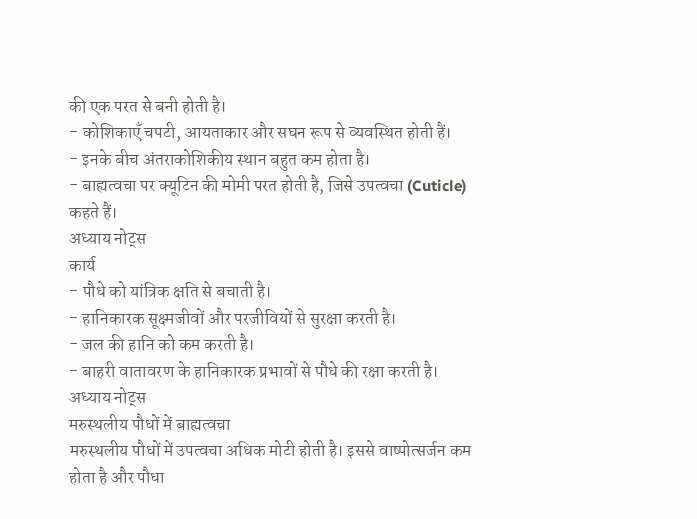की एक परत से बनी होती है।
- कोशिकाएँ चपटी, आयताकार और सघन रूप से व्यवस्थित होती हैं।
- इनके बीच अंतराकोशिकीय स्थान बहुत कम होता है।
- बाह्यत्वचा पर क्यूटिन की मोमी परत होती है, जिसे उपत्वचा (Cuticle) कहते हैं।
अध्याय नोट्स
कार्य
- पौधे को यांत्रिक क्षति से बचाती है।
- हानिकारक सूक्ष्मजीवों और परजीवियों से सुरक्षा करती है।
- जल की हानि को कम करती है।
- बाहरी वातावरण के हानिकारक प्रभावों से पौधे की रक्षा करती है।
अध्याय नोट्स
मरुस्थलीय पौधों में बाह्यत्वचा
मरुस्थलीय पौधों में उपत्वचा अधिक मोटी होती है। इससे वाष्पोत्सर्जन कम होता है और पौधा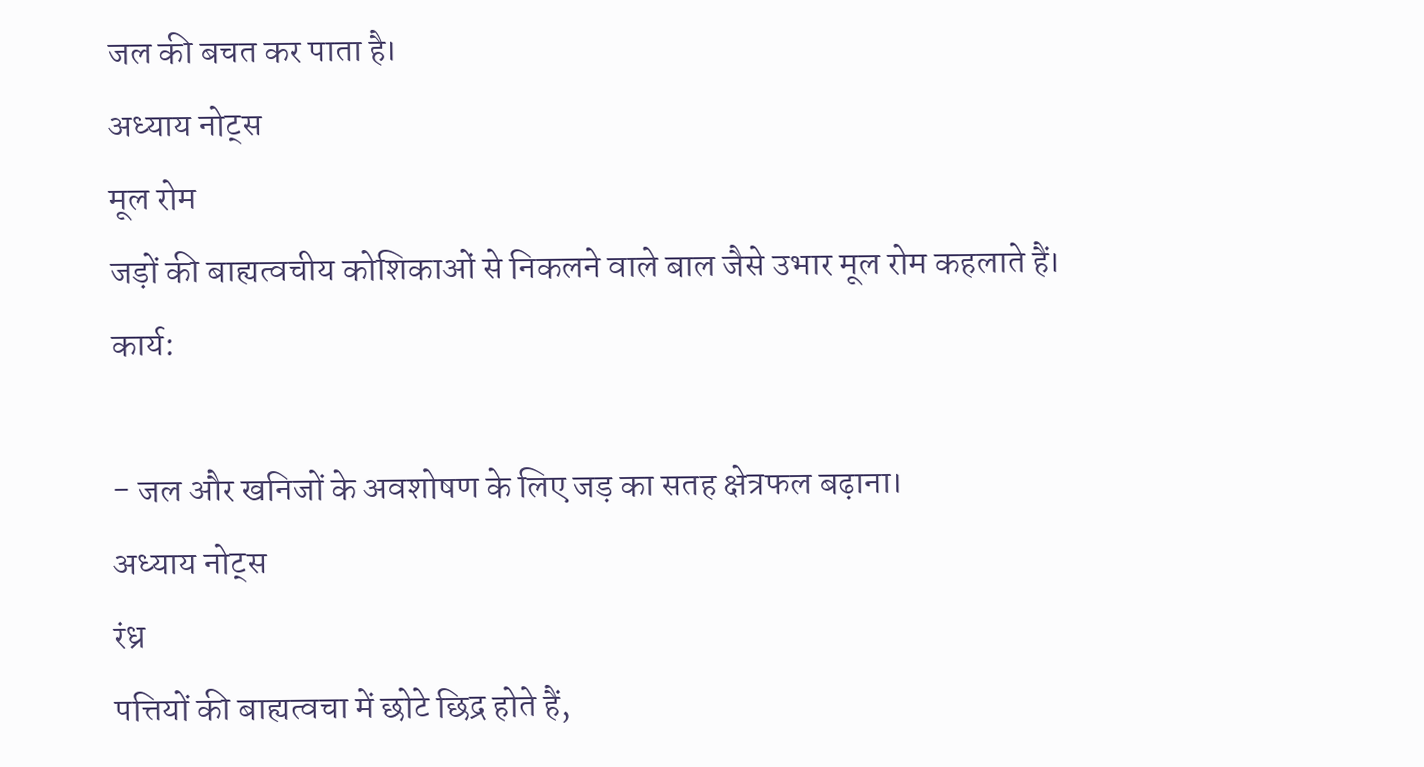जल की बचत कर पाता है।
अध्याय नोट्स
मूल रोम
जड़ों की बाह्यत्वचीय कोशिकाओं से निकलने वाले बाल जैसे उभार मूल रोम कहलाते हैं।
कार्य:

- जल और खनिजों के अवशोषण के लिए जड़ का सतह क्षेत्रफल बढ़ाना।
अध्याय नोट्स
रंध्र
पत्तियों की बाह्यत्वचा में छोटे छिद्र होते हैं,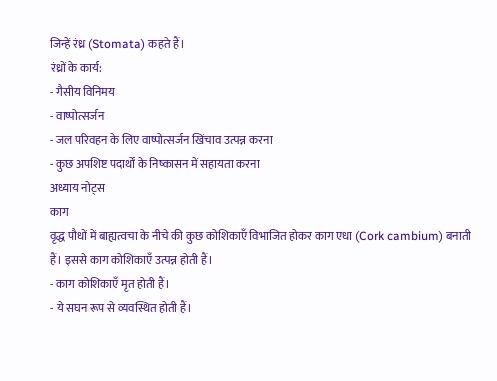जिन्हें रंध्र (Stomata) कहते हैं।
रंध्रों के कार्य:
- गैसीय विनिमय
- वाष्पोत्सर्जन
- जल परिवहन के लिए वाष्पोत्सर्जन खिंचाव उत्पन्न करना
- कुछ अपशिष्ट पदार्थों के निष्कासन में सहायता करना
अध्याय नोट्स
काग
वृद्ध पौधों में बाह्यत्वचा के नीचे की कुछ कोशिकाएँ विभाजित होकर काग एधा (Cork cambium) बनाती हैं। इससे काग कोशिकाएँ उत्पन्न होती हैं।
- काग कोशिकाएँ मृत होती हैं।
- ये सघन रूप से व्यवस्थित होती हैं।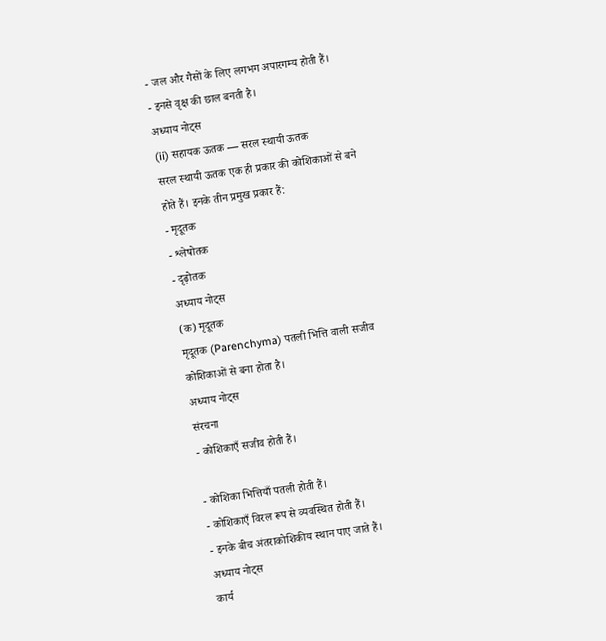- जल और गैसों के लिए लगभग अपारगम्य होती हैं।
- इनसे वृक्ष की छाल बनती है।
अध्याय नोट्स
(ii) सहायक ऊतक — सरल स्थायी ऊतक
सरल स्थायी ऊतक एक ही प्रकार की कोशिकाओं से बने होते हैं। इनके तीन प्रमुख प्रकार हैं:
- मृदूतक
- श्लेषोतक
- दृढ़ोतक
अध्याय नोट्स
(क) मृदूतक
मृदूतक (Parenchyma) पतली भित्ति वाली सजीव कोशिकाओं से बना होता है।
अध्याय नोट्स
संरचना
- कोशिकाएँ सजीव होती हैं।

- कोशिका भित्तियाँ पतली होती हैं।
- कोशिकाएँ विरल रूप से व्यवस्थित होती हैं।
- इनके बीच अंतराकोशिकीय स्थान पाए जाते हैं।
अध्याय नोट्स
कार्य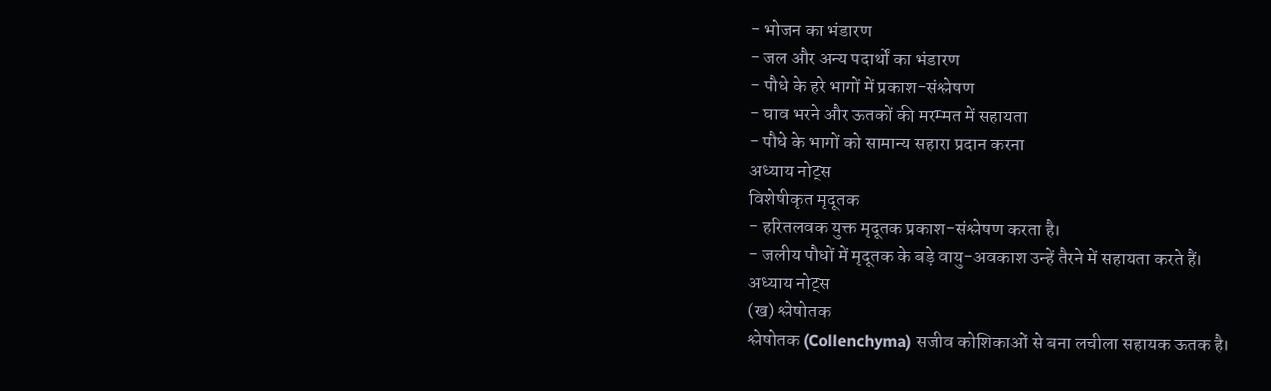- भोजन का भंडारण
- जल और अन्य पदार्थों का भंडारण
- पौधे के हरे भागों में प्रकाश-संश्लेषण
- घाव भरने और ऊतकों की मरम्मत में सहायता
- पौधे के भागों को सामान्य सहारा प्रदान करना
अध्याय नोट्स
विशेषीकृत मृदूतक
- हरितलवक युक्त मृदूतक प्रकाश-संश्लेषण करता है।
- जलीय पौधों में मृदूतक के बड़े वायु-अवकाश उन्हें तैरने में सहायता करते हैं।
अध्याय नोट्स
(ख) श्लेषोतक
श्लेषोतक (Collenchyma) सजीव कोशिकाओं से बना लचीला सहायक ऊतक है।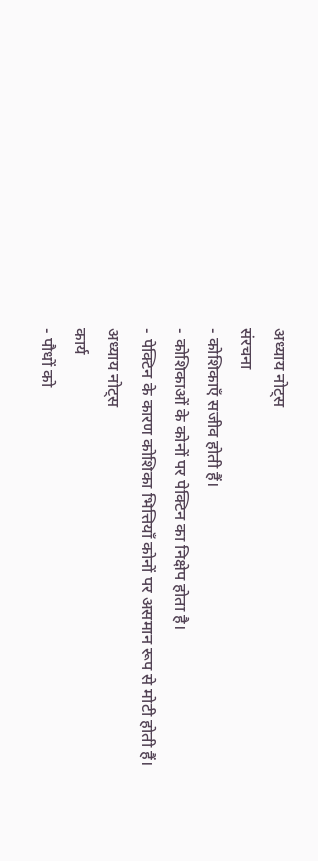अध्याय नोट्स
संरचना
- कोशिकाएँ सजीव होती हैं।
- कोशिकाओं के कोनों पर पेक्टिन का निक्षेप होता है।
- पेक्टिन के कारण कोशिका भित्तियाँ कोनों पर असमान रूप से मोटी होती हैं।
अध्याय नोट्स
कार्य
- पौधों को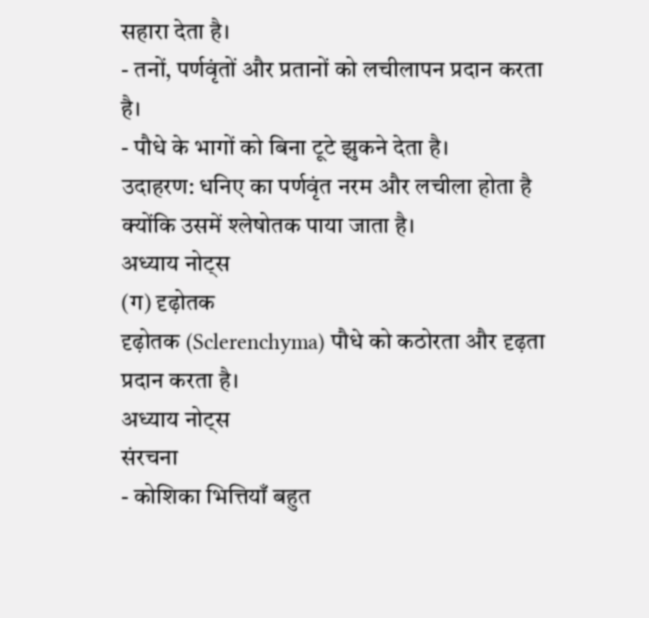सहारा देता है।
- तनों, पर्णवृंतों और प्रतानों को लचीलापन प्रदान करता है।
- पौधे के भागों को बिना टूटे झुकने देता है।
उदाहरण: धनिए का पर्णवृंत नरम और लचीला होता है क्योंकि उसमें श्लेषोतक पाया जाता है।
अध्याय नोट्स
(ग) दृढ़ोतक
दृढ़ोतक (Sclerenchyma) पौधे को कठोरता और दृढ़ता प्रदान करता है।
अध्याय नोट्स
संरचना
- कोशिका भित्तियाँ बहुत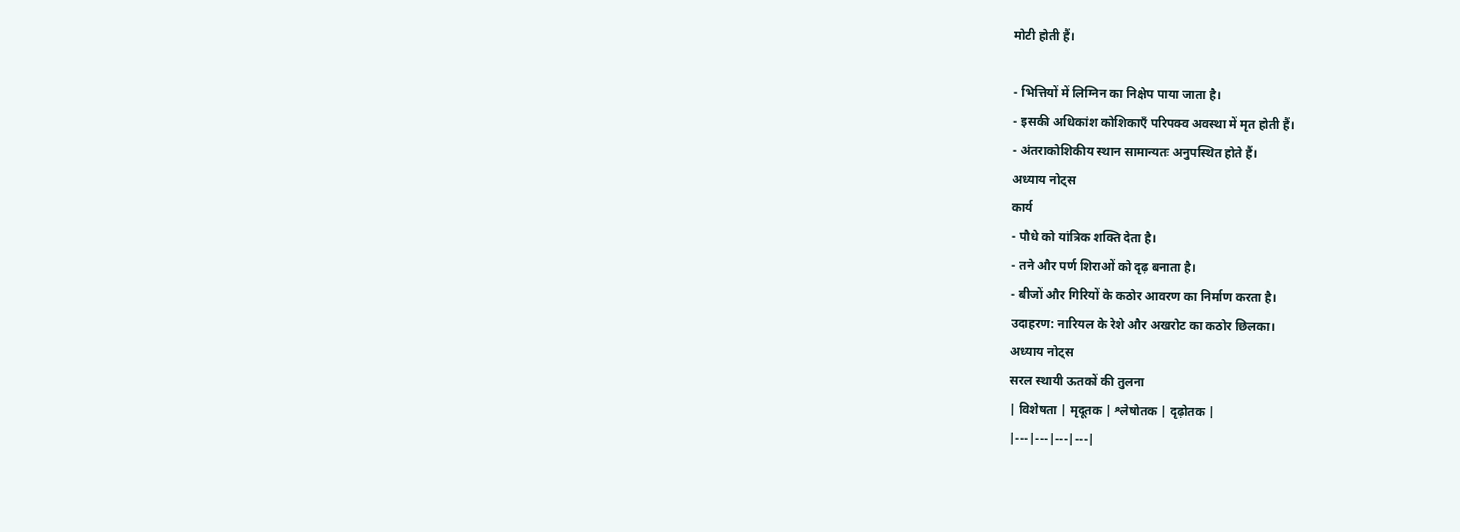मोटी होती हैं।

- भित्तियों में लिग्निन का निक्षेप पाया जाता है।
- इसकी अधिकांश कोशिकाएँ परिपक्व अवस्था में मृत होती हैं।
- अंतराकोशिकीय स्थान सामान्यतः अनुपस्थित होते हैं।
अध्याय नोट्स
कार्य
- पौधे को यांत्रिक शक्ति देता है।
- तने और पर्ण शिराओं को दृढ़ बनाता है।
- बीजों और गिरियों के कठोर आवरण का निर्माण करता है।
उदाहरण: नारियल के रेशे और अखरोट का कठोर छिलका।
अध्याय नोट्स
सरल स्थायी ऊतकों की तुलना
| विशेषता | मृदूतक | श्लेषोतक | दृढ़ोतक |
|---|---|---|---|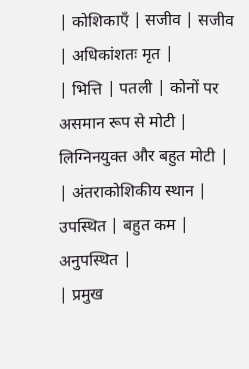| कोशिकाएँ | सजीव | सजीव | अधिकांशतः मृत |
| भित्ति | पतली | कोनों पर असमान रूप से मोटी | लिग्निनयुक्त और बहुत मोटी |
| अंतराकोशिकीय स्थान | उपस्थित | बहुत कम | अनुपस्थित |
| प्रमुख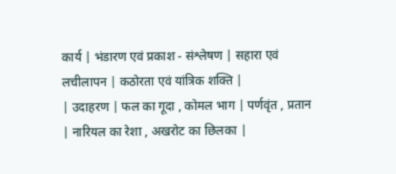कार्य | भंडारण एवं प्रकाश - संश्लेषण | सहारा एवं लचीलापन | कठोरता एवं यांत्रिक शक्ति |
| उदाहरण | फल का गूदा , कोमल भाग | पर्णवृंत , प्रतान | नारियल का रेशा , अखरोट का छिलका |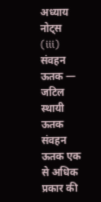अध्याय नोट्स
(iii) संवहन ऊतक — जटिल स्थायी ऊतक
संवहन ऊतक एक से अधिक प्रकार की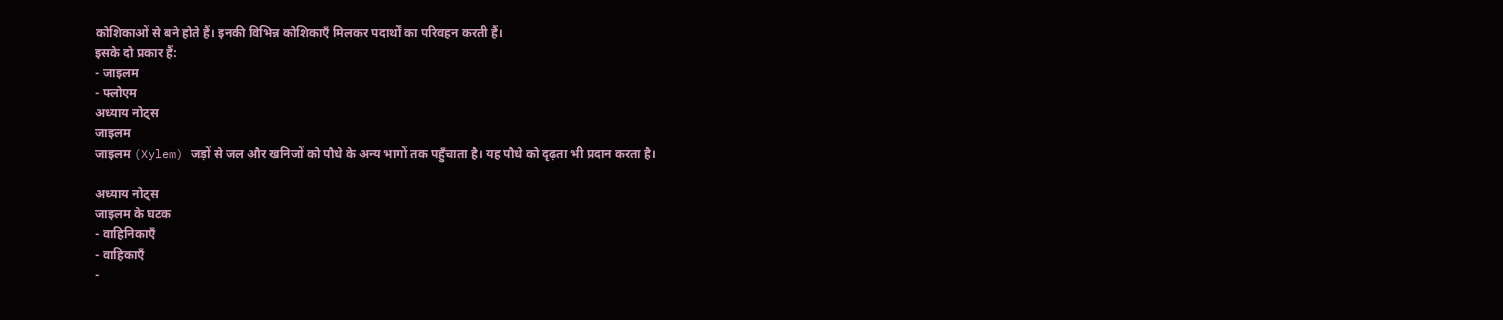कोशिकाओं से बने होते हैं। इनकी विभिन्न कोशिकाएँ मिलकर पदार्थों का परिवहन करती हैं।
इसके दो प्रकार हैं:
- जाइलम
- फ्लोएम
अध्याय नोट्स
जाइलम
जाइलम (Xylem) जड़ों से जल और खनिजों को पौधे के अन्य भागों तक पहुँचाता है। यह पौधे को दृढ़ता भी प्रदान करता है।

अध्याय नोट्स
जाइलम के घटक
- वाहिनिकाएँ
- वाहिकाएँ
-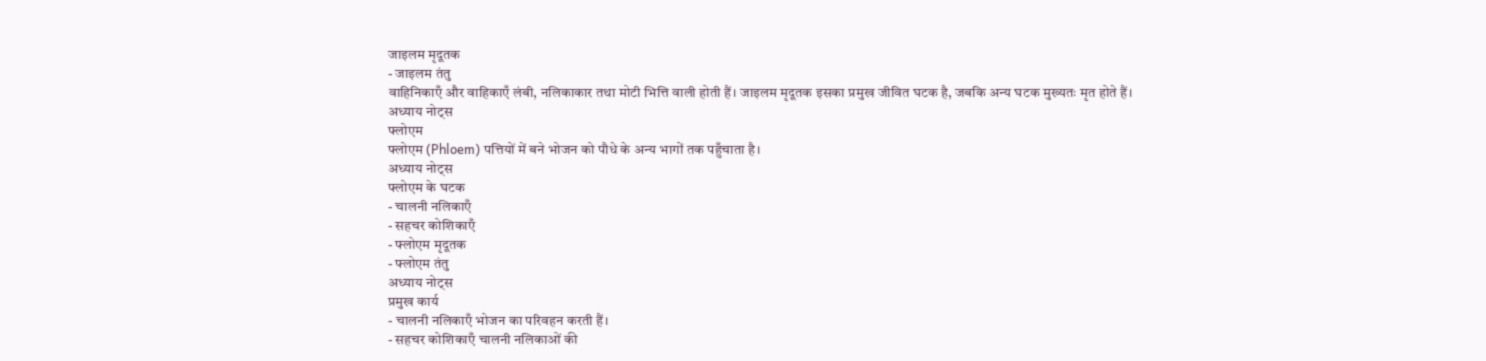जाइलम मृदूतक
- जाइलम तंतु
वाहिनिकाएँ और वाहिकाएँ लंबी, नलिकाकार तथा मोटी भित्ति वाली होती हैं। जाइलम मृदूतक इसका प्रमुख जीवित घटक है, जबकि अन्य घटक मुख्यतः मृत होते हैं।
अध्याय नोट्स
फ्लोएम
फ्लोएम (Phloem) पत्तियों में बने भोजन को पौधे के अन्य भागों तक पहुँचाता है।
अध्याय नोट्स
फ्लोएम के घटक
- चालनी नलिकाएँ
- सहचर कोशिकाएँ
- फ्लोएम मृदूतक
- फ्लोएम तंतु
अध्याय नोट्स
प्रमुख कार्य
- चालनी नलिकाएँ भोजन का परिवहन करती हैं।
- सहचर कोशिकाएँ चालनी नलिकाओं की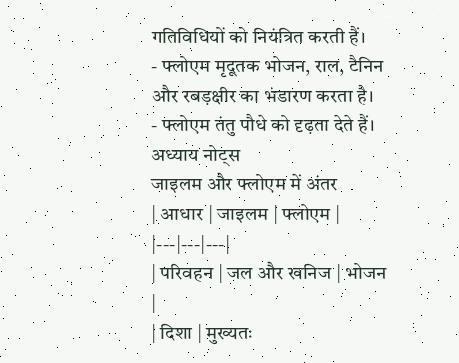गतिविधियों को नियंत्रित करती हैं।
- फ्लोएम मृदूतक भोजन, राल, टैनिन और रबड़क्षीर का भंडारण करता है।
- फ्लोएम तंतु पौधे को दृढ़ता देते हैं।
अध्याय नोट्स
जाइलम और फ्लोएम में अंतर
| आधार | जाइलम | फ्लोएम |
|---|---|---|
| परिवहन | जल और खनिज | भोजन |
| दिशा | मुख्यतः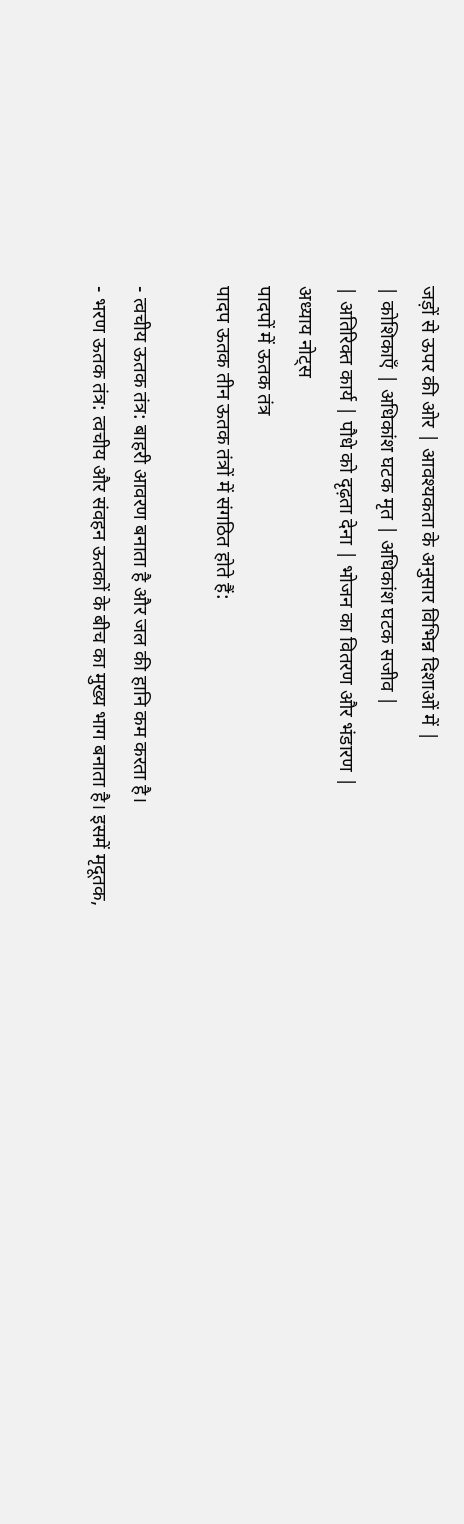जड़ों से ऊपर की ओर | आवश्यकता के अनुसार विभिन्न दिशाओं में |
| कोशिकाएँ | अधिकांश घटक मृत | अधिकांश घटक सजीव |
| अतिरिक्त कार्य | पौधे को दृढ़ता देना | भोजन का वितरण और भंडारण |
अध्याय नोट्स
पादपों में ऊतक तंत्र
पादप ऊतक तीन ऊतक तंत्रों में संगठित होते हैं:

- त्वचीय ऊतक तंत्र: बाहरी आवरण बनाता है और जल की हानि कम करता है।
- भरण ऊतक तंत्र: त्वचीय और संवहन ऊतकों के बीच का मुख्य भाग बनाता है। इसमें मृदूतक,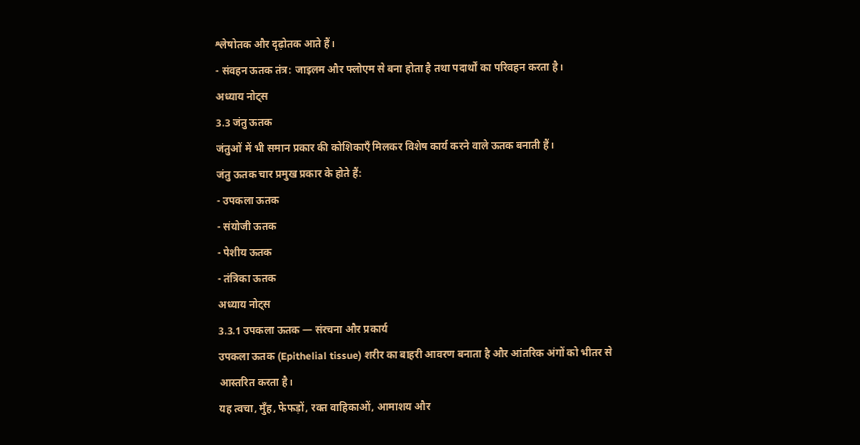श्लेषोतक और दृढ़ोतक आते हैं।
- संवहन ऊतक तंत्र: जाइलम और फ्लोएम से बना होता है तथा पदार्थों का परिवहन करता है।
अध्याय नोट्स
3.3 जंतु ऊतक
जंतुओं में भी समान प्रकार की कोशिकाएँ मिलकर विशेष कार्य करने वाले ऊतक बनाती हैं।
जंतु ऊतक चार प्रमुख प्रकार के होते हैं:
- उपकला ऊतक
- संयोजी ऊतक
- पेशीय ऊतक
- तंत्रिका ऊतक
अध्याय नोट्स
3.3.1 उपकला ऊतक — संरचना और प्रकार्य
उपकला ऊतक (Epithelial tissue) शरीर का बाहरी आवरण बनाता है और आंतरिक अंगों को भीतर से आस्तरित करता है।
यह त्वचा, मुँह, फेफड़ों, रक्त वाहिकाओं, आमाशय और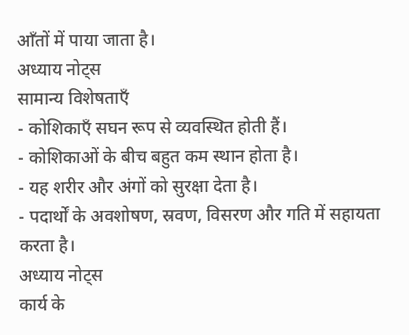आँतों में पाया जाता है।
अध्याय नोट्स
सामान्य विशेषताएँ
- कोशिकाएँ सघन रूप से व्यवस्थित होती हैं।
- कोशिकाओं के बीच बहुत कम स्थान होता है।
- यह शरीर और अंगों को सुरक्षा देता है।
- पदार्थों के अवशोषण, स्रवण, विसरण और गति में सहायता करता है।
अध्याय नोट्स
कार्य के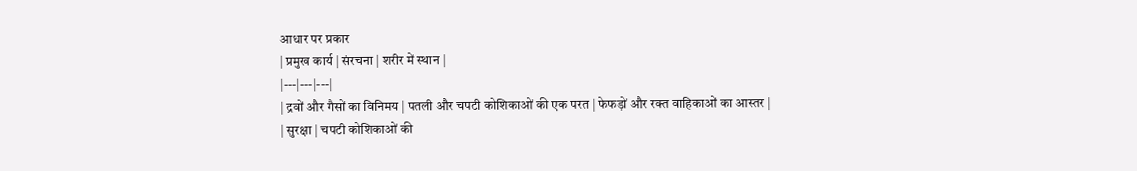आधार पर प्रकार
| प्रमुख कार्य | संरचना | शरीर में स्थान |
|---|---|---|
| द्रवों और गैसों का विनिमय | पतली और चपटी कोशिकाओं की एक परत | फेफड़ों और रक्त वाहिकाओं का आस्तर |
| सुरक्षा | चपटी कोशिकाओं की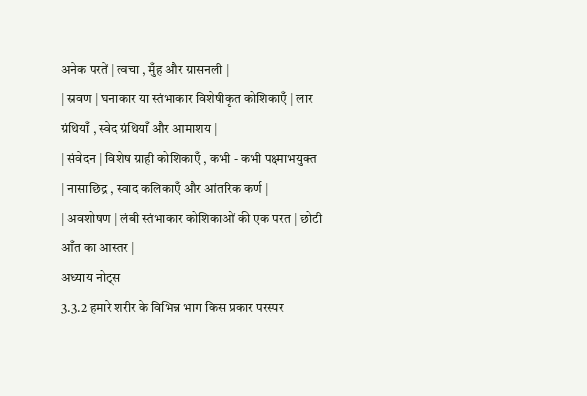अनेक परतें | त्वचा , मुँह और ग्रासनली |
| स्रवण | घनाकार या स्तंभाकार विशेषीकृत कोशिकाएँ | लार ग्रंथियाँ , स्वेद ग्रंथियाँ और आमाशय |
| संवेदन | विशेष ग्राही कोशिकाएँ , कभी - कभी पक्ष्माभयुक्त | नासाछिद्र , स्वाद कलिकाएँ और आंतरिक कर्ण |
| अवशोषण | लंबी स्तंभाकार कोशिकाओं की एक परत | छोटी आँत का आस्तर |
अध्याय नोट्स
3.3.2 हमारे शरीर के विभिन्न भाग किस प्रकार परस्पर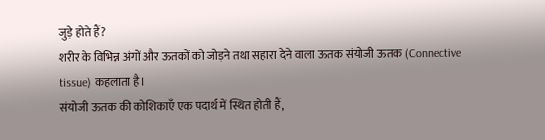जुड़े होते हैं?
शरीर के विभिन्न अंगों और ऊतकों को जोड़ने तथा सहारा देने वाला ऊतक संयोजी ऊतक (Connective tissue) कहलाता है।
संयोजी ऊतक की कोशिकाएँ एक पदार्थ में स्थित होती हैं,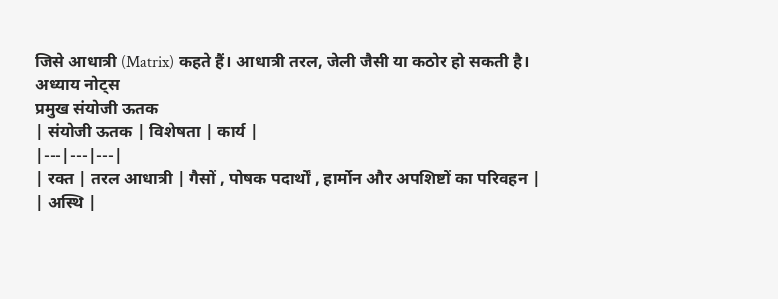जिसे आधात्री (Matrix) कहते हैं। आधात्री तरल, जेली जैसी या कठोर हो सकती है।
अध्याय नोट्स
प्रमुख संयोजी ऊतक
| संयोजी ऊतक | विशेषता | कार्य |
|---|---|---|
| रक्त | तरल आधात्री | गैसों , पोषक पदार्थों , हार्मोन और अपशिष्टों का परिवहन |
| अस्थि |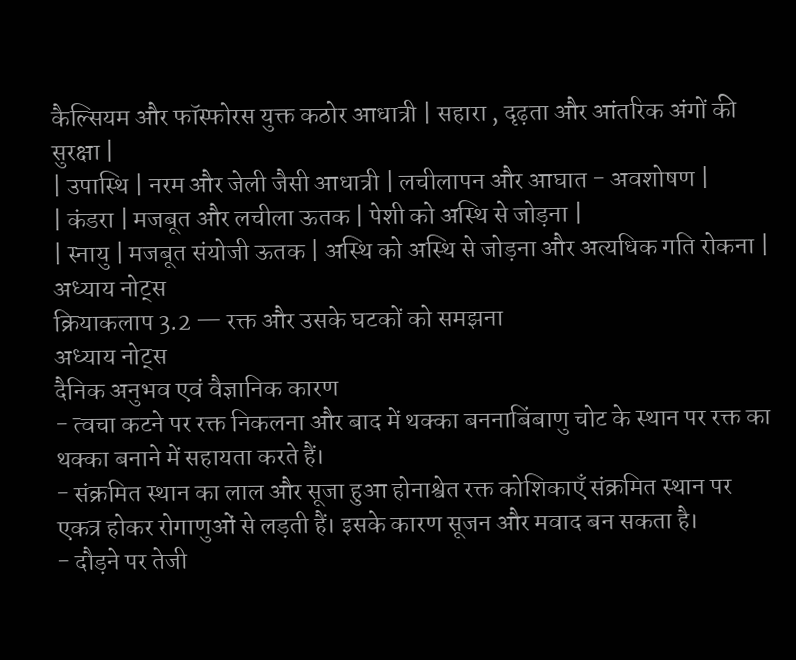कैल्सियम और फॉस्फोरस युक्त कठोर आधात्री | सहारा , दृढ़ता और आंतरिक अंगों की सुरक्षा |
| उपास्थि | नरम और जेली जैसी आधात्री | लचीलापन और आघात - अवशोषण |
| कंडरा | मजबूत और लचीला ऊतक | पेशी को अस्थि से जोड़ना |
| स्नायु | मजबूत संयोजी ऊतक | अस्थि को अस्थि से जोड़ना और अत्यधिक गति रोकना |
अध्याय नोट्स
क्रियाकलाप 3.2 — रक्त और उसके घटकों को समझना
अध्याय नोट्स
दैनिक अनुभव एवं वैज्ञानिक कारण
- त्वचा कटने पर रक्त निकलना और बाद में थक्का बननाबिंबाणु चोट के स्थान पर रक्त का थक्का बनाने में सहायता करते हैं।
- संक्रमित स्थान का लाल और सूजा हुआ होनाश्वेत रक्त कोशिकाएँ संक्रमित स्थान पर एकत्र होकर रोगाणुओं से लड़ती हैं। इसके कारण सूजन और मवाद बन सकता है।
- दौड़ने पर तेजी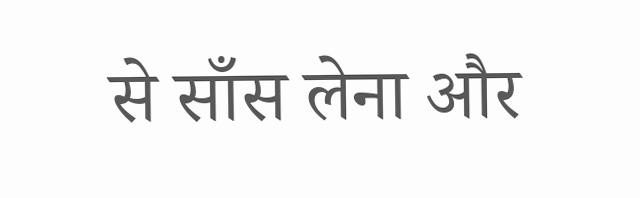से साँस लेना और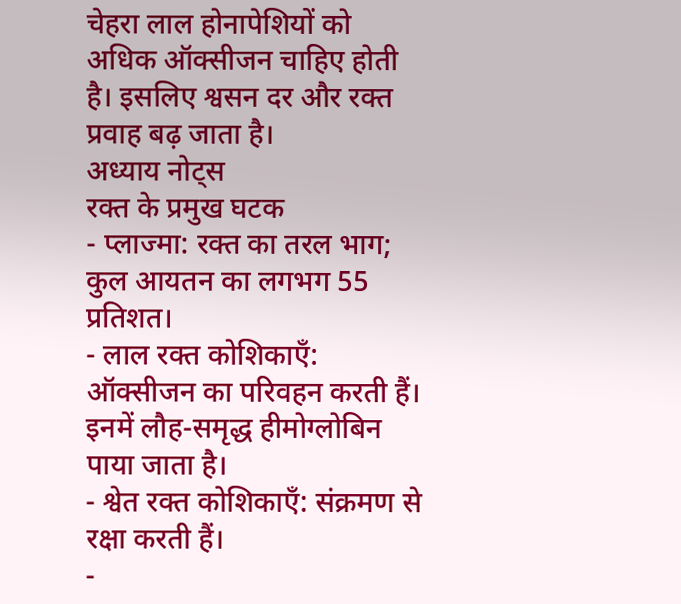चेहरा लाल होनापेशियों को अधिक ऑक्सीजन चाहिए होती है। इसलिए श्वसन दर और रक्त प्रवाह बढ़ जाता है।
अध्याय नोट्स
रक्त के प्रमुख घटक
- प्लाज्मा: रक्त का तरल भाग; कुल आयतन का लगभग 55 प्रतिशत।
- लाल रक्त कोशिकाएँ: ऑक्सीजन का परिवहन करती हैं। इनमें लौह-समृद्ध हीमोग्लोबिन पाया जाता है।
- श्वेत रक्त कोशिकाएँ: संक्रमण से रक्षा करती हैं।
-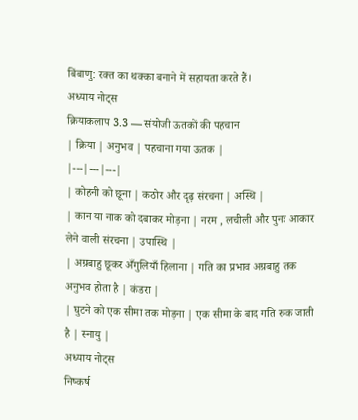बिंबाणु: रक्त का थक्का बनाने में सहायता करते हैं।
अध्याय नोट्स
क्रियाकलाप 3.3 — संयोजी ऊतकों की पहचान
| क्रिया | अनुभव | पहचाना गया ऊतक |
|---|---|---|
| कोहनी को छूना | कठोर और दृढ़ संरचना | अस्थि |
| कान या नाक को दबाकर मोड़ना | नरम , लचीली और पुनः आकार लेने वाली संरचना | उपास्थि |
| अग्रबाहु छूकर अँगुलियाँ हिलाना | गति का प्रभाव अग्रबाहु तक अनुभव होता है | कंडरा |
| घुटने को एक सीमा तक मोड़ना | एक सीमा के बाद गति रुक जाती है | स्नायु |
अध्याय नोट्स
निष्कर्ष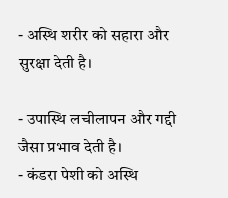- अस्थि शरीर को सहारा और सुरक्षा देती है।

- उपास्थि लचीलापन और गद्दी जैसा प्रभाव देती है।
- कंडरा पेशी को अस्थि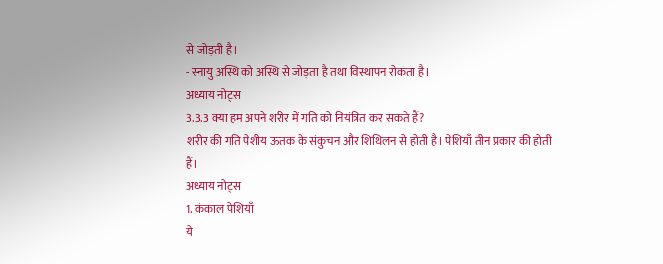से जोड़ती है।
- स्नायु अस्थि को अस्थि से जोड़ता है तथा विस्थापन रोकता है।
अध्याय नोट्स
3.3.3 क्या हम अपने शरीर में गति को नियंत्रित कर सकते हैं?
शरीर की गति पेशीय ऊतक के संकुचन और शिथिलन से होती है। पेशियाँ तीन प्रकार की होती हैं।
अध्याय नोट्स
1. कंकाल पेशियाँ
ये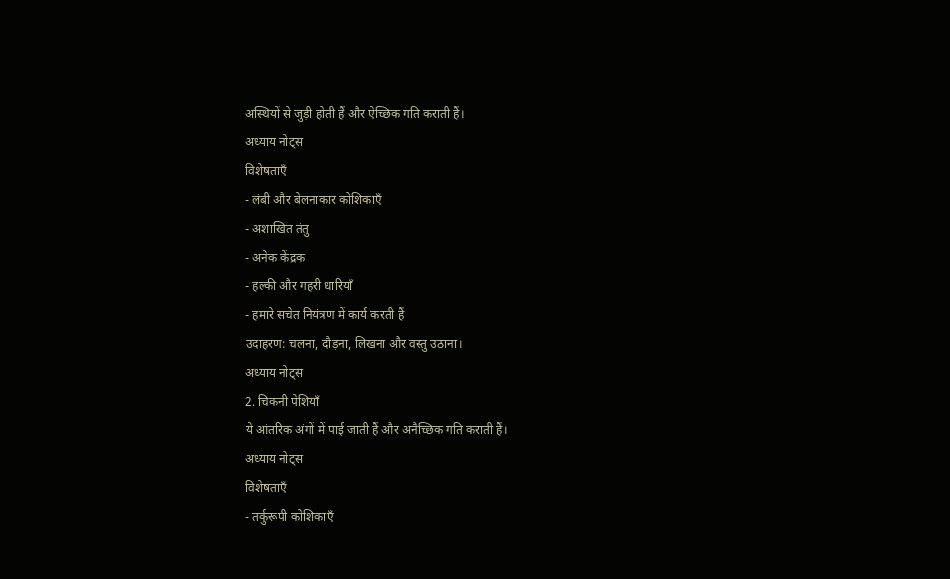अस्थियों से जुड़ी होती हैं और ऐच्छिक गति कराती हैं।
अध्याय नोट्स
विशेषताएँ
- लंबी और बेलनाकार कोशिकाएँ
- अशाखित तंतु
- अनेक केंद्रक
- हल्की और गहरी धारियाँ
- हमारे सचेत नियंत्रण में कार्य करती हैं
उदाहरण: चलना, दौड़ना, लिखना और वस्तु उठाना।
अध्याय नोट्स
2. चिकनी पेशियाँ
ये आंतरिक अंगों में पाई जाती हैं और अनैच्छिक गति कराती हैं।
अध्याय नोट्स
विशेषताएँ
- तर्कुरूपी कोशिकाएँ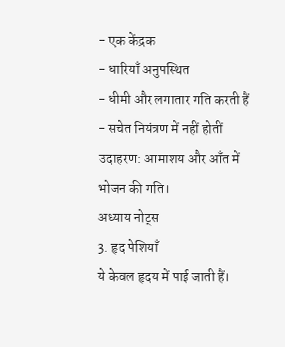- एक केंद्रक
- धारियाँ अनुपस्थित
- धीमी और लगातार गति करती हैं
- सचेत नियंत्रण में नहीं होतीं
उदाहरण: आमाशय और आँत में भोजन की गति।
अध्याय नोट्स
3. हृद पेशियाँ
ये केवल हृदय में पाई जाती हैं।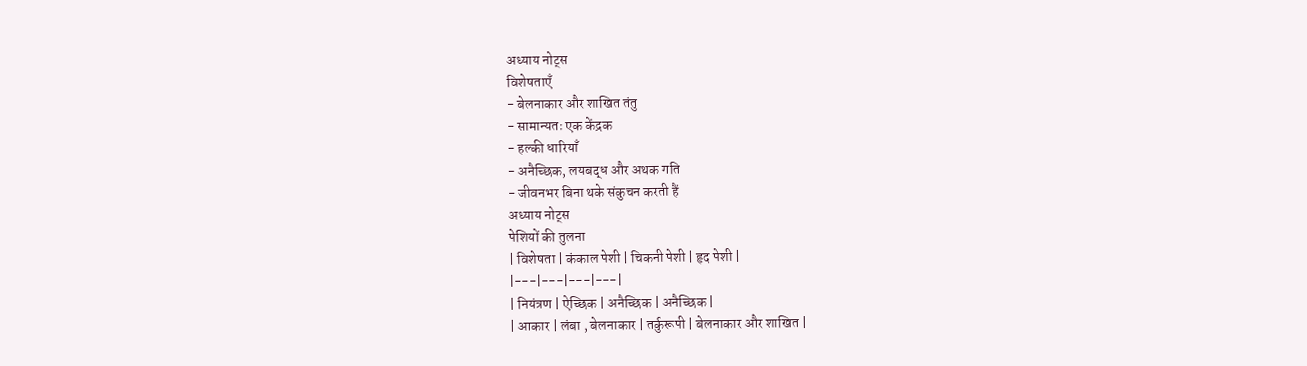अध्याय नोट्स
विशेषताएँ
- बेलनाकार और शाखित तंतु
- सामान्यतः एक केंद्रक
- हल्की धारियाँ
- अनैच्छिक, लयबद्ध और अथक गति
- जीवनभर बिना थके संकुचन करती हैं
अध्याय नोट्स
पेशियों की तुलना
| विशेषता | कंकाल पेशी | चिकनी पेशी | हृद पेशी |
|---|---|---|---|
| नियंत्रण | ऐच्छिक | अनैच्छिक | अनैच्छिक |
| आकार | लंबा , बेलनाकार | तर्कुरूपी | बेलनाकार और शाखित |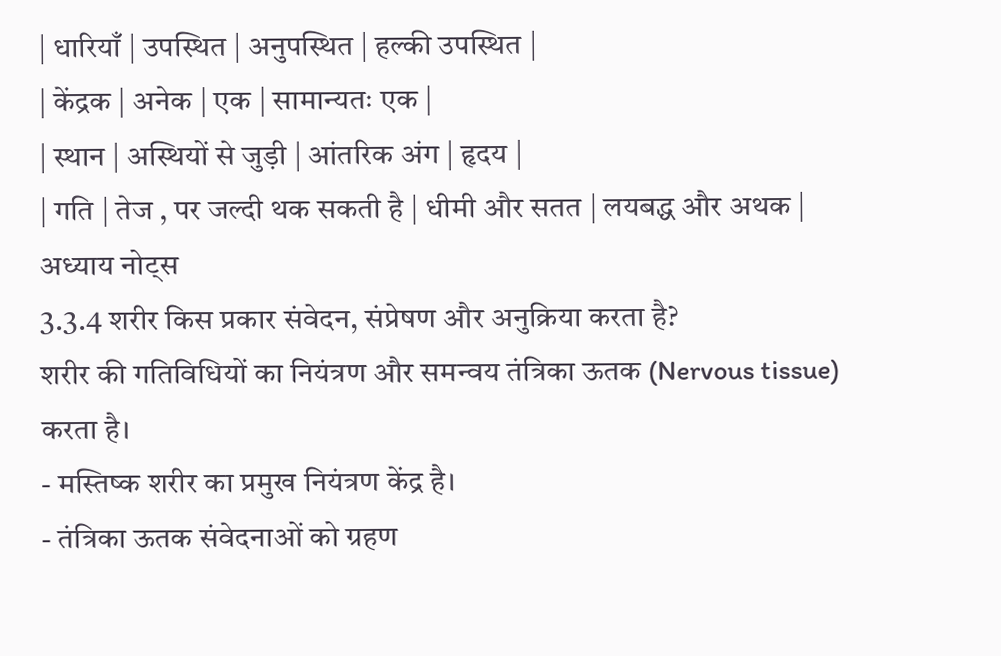| धारियाँ | उपस्थित | अनुपस्थित | हल्की उपस्थित |
| केंद्रक | अनेक | एक | सामान्यतः एक |
| स्थान | अस्थियों से जुड़ी | आंतरिक अंग | हृदय |
| गति | तेज , पर जल्दी थक सकती है | धीमी और सतत | लयबद्ध और अथक |
अध्याय नोट्स
3.3.4 शरीर किस प्रकार संवेदन, संप्रेषण और अनुक्रिया करता है?
शरीर की गतिविधियों का नियंत्रण और समन्वय तंत्रिका ऊतक (Nervous tissue) करता है।
- मस्तिष्क शरीर का प्रमुख नियंत्रण केंद्र है।
- तंत्रिका ऊतक संवेदनाओं को ग्रहण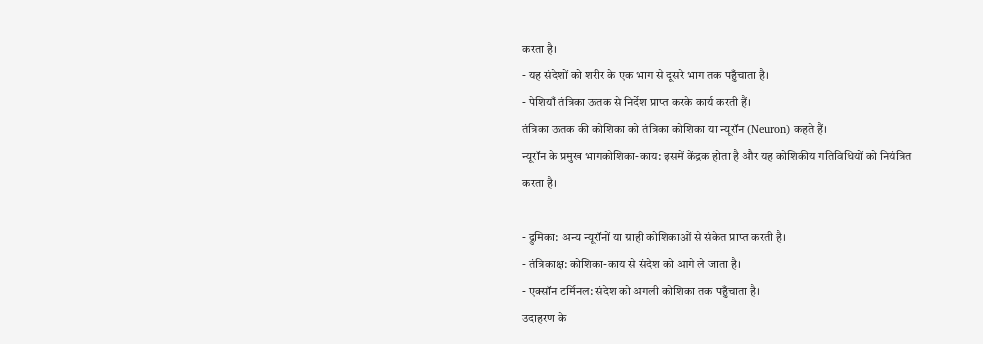करता है।
- यह संदेशों को शरीर के एक भाग से दूसरे भाग तक पहुँचाता है।
- पेशियाँ तंत्रिका ऊतक से निर्देश प्राप्त करके कार्य करती हैं।
तंत्रिका ऊतक की कोशिका को तंत्रिका कोशिका या न्यूरॉन (Neuron) कहते हैं।
न्यूरॉन के प्रमुख भागकोशिका-काय: इसमें केंद्रक होता है और यह कोशिकीय गतिविधियों को नियंत्रित करता है।

- द्रुमिका: अन्य न्यूरॉनों या ग्राही कोशिकाओं से संकेत प्राप्त करती है।
- तंत्रिकाक्ष: कोशिका-काय से संदेश को आगे ले जाता है।
- एक्सॉन टर्मिनल: संदेश को अगली कोशिका तक पहुँचाता है।
उदाहरण के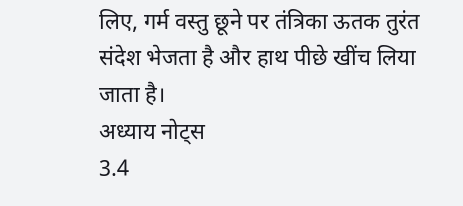लिए, गर्म वस्तु छूने पर तंत्रिका ऊतक तुरंत संदेश भेजता है और हाथ पीछे खींच लिया जाता है।
अध्याय नोट्स
3.4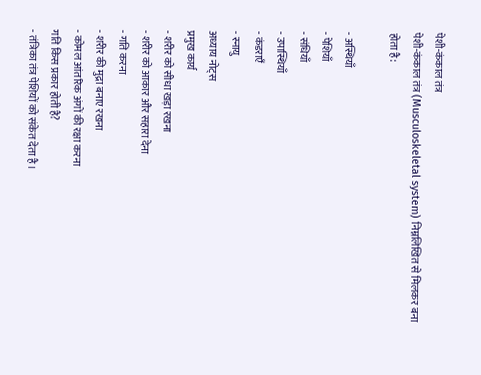पेशी-कंकाल तंत्र
पेशी-कंकाल तंत्र (Musculoskeletal system) निम्नलिखित से मिलकर बना होता है:

- अस्थियाँ
- पेशियाँ
- संधियाँ
- उपास्थियाँ
- कंडराएँ
- स्नायु
अध्याय नोट्स
प्रमुख कार्य
- शरीर को सीधा खड़ा रखना
- शरीर को आकार और सहारा देना
- गति करना
- शरीर की मुद्रा बनाए रखना
- कोमल आंतरिक अंगों की रक्षा करना
गति किस प्रकार होती है?
- तंत्रिका तंत्र पेशियों को संकेत देता है।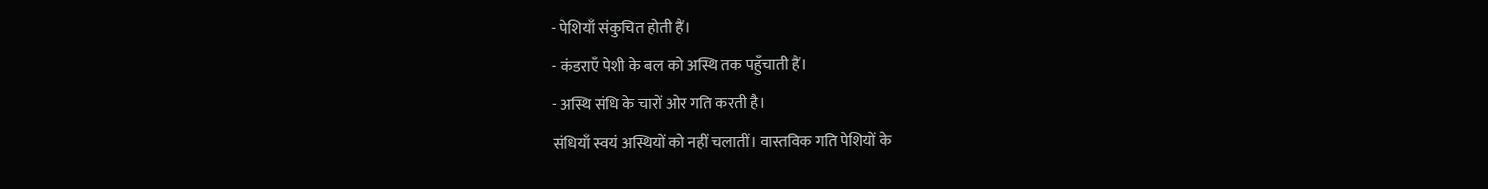- पेशियाँ संकुचित होती हैं।
- कंडराएँ पेशी के बल को अस्थि तक पहुँचाती हैं।
- अस्थि संधि के चारों ओर गति करती है।
संधियाँ स्वयं अस्थियों को नहीं चलातीं। वास्तविक गति पेशियों के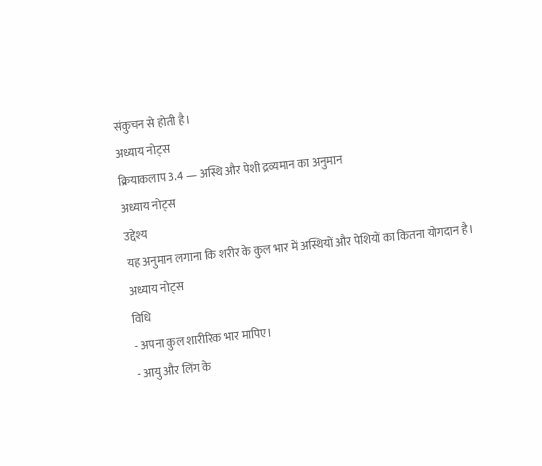संकुचन से होती है।
अध्याय नोट्स
क्रियाकलाप 3.4 — अस्थि और पेशी द्रव्यमान का अनुमान
अध्याय नोट्स
उद्देश्य
यह अनुमान लगाना कि शरीर के कुल भार में अस्थियों और पेशियों का कितना योगदान है।
अध्याय नोट्स
विधि
- अपना कुल शारीरिक भार मापिए।
- आयु और लिंग के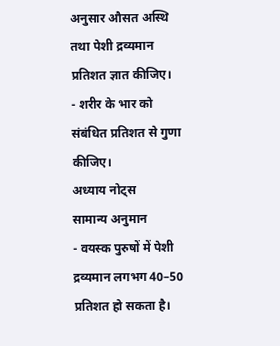अनुसार औसत अस्थि तथा पेशी द्रव्यमान प्रतिशत ज्ञात कीजिए।
- शरीर के भार को संबंधित प्रतिशत से गुणा कीजिए।
अध्याय नोट्स
सामान्य अनुमान
- वयस्क पुरुषों में पेशी द्रव्यमान लगभग 40–50 प्रतिशत हो सकता है।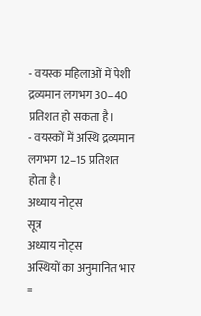- वयस्क महिलाओं में पेशी द्रव्यमान लगभग 30–40 प्रतिशत हो सकता है।
- वयस्कों में अस्थि द्रव्यमान लगभग 12–15 प्रतिशत होता है।
अध्याय नोट्स
सूत्र
अध्याय नोट्स
अस्थियों का अनुमानित भार =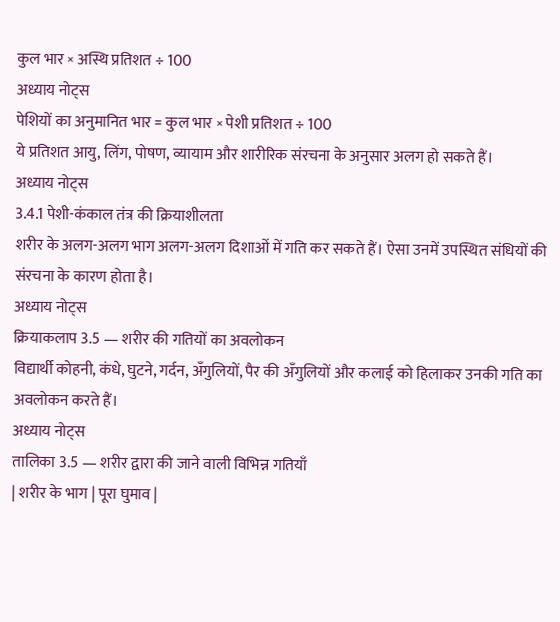कुल भार × अस्थि प्रतिशत ÷ 100
अध्याय नोट्स
पेशियों का अनुमानित भार = कुल भार × पेशी प्रतिशत ÷ 100
ये प्रतिशत आयु, लिंग, पोषण, व्यायाम और शारीरिक संरचना के अनुसार अलग हो सकते हैं।
अध्याय नोट्स
3.4.1 पेशी-कंकाल तंत्र की क्रियाशीलता
शरीर के अलग-अलग भाग अलग-अलग दिशाओं में गति कर सकते हैं। ऐसा उनमें उपस्थित संधियों की संरचना के कारण होता है।
अध्याय नोट्स
क्रियाकलाप 3.5 — शरीर की गतियों का अवलोकन
विद्यार्थी कोहनी, कंधे, घुटने, गर्दन, अँगुलियों, पैर की अँगुलियों और कलाई को हिलाकर उनकी गति का अवलोकन करते हैं।
अध्याय नोट्स
तालिका 3.5 — शरीर द्वारा की जाने वाली विभिन्न गतियाँ
| शरीर के भाग | पूरा घुमाव |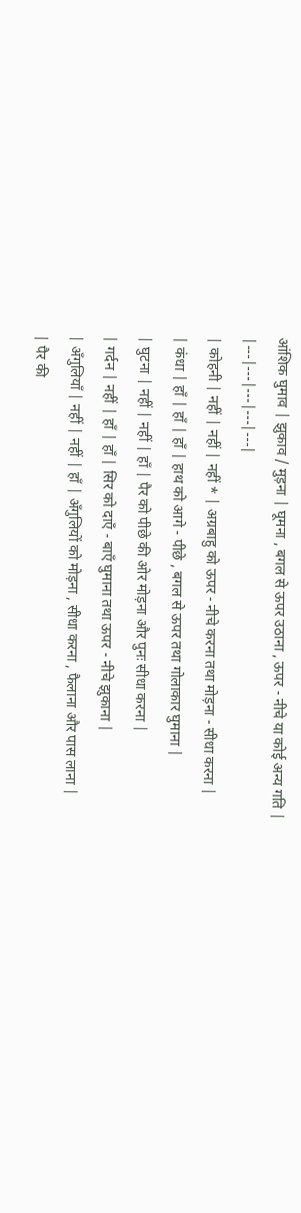आंशिक घुमाव | झुकाव / मुड़ना | घूमना , बगल से ऊपर उठाना , ऊपर - नीचे या कोई अन्य गति |
|---|---|---|---|---|
| कोहनी | नहीं | नहीं | नहीं * | अग्रबाहु को ऊपर - नीचे करना तथा मोड़ना - सीधा करना |
| कंधा | हाँ | हाँ | हाँ | हाथ को आगे - पीछे , बगल से ऊपर तथा गोलाकार घुमाना |
| घुटना | नहीं | नहीं | हाँ | पैर को पीछे की ओर मोड़ना और पुनः सीधा करना |
| गर्दन | नहीं | हाँ | हाँ | सिर को दाएँ - बाएँ घुमाना तथा ऊपर - नीचे झुकाना |
| अँगुलियाँ | नहीं | नहीं | हाँ | अँगुलियों को मोड़ना , सीधा करना , फैलाना और पास लाना |
| पैर की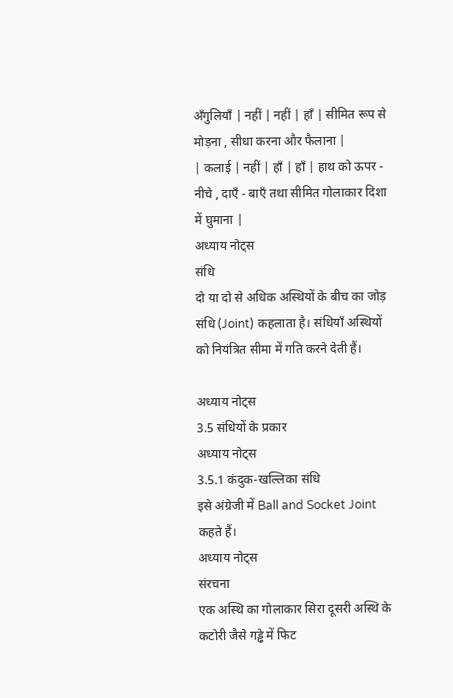अँगुलियाँ | नहीं | नहीं | हाँ | सीमित रूप से मोड़ना , सीधा करना और फैलाना |
| कलाई | नहीं | हाँ | हाँ | हाथ को ऊपर - नीचे , दाएँ - बाएँ तथा सीमित गोलाकार दिशा में घुमाना |
अध्याय नोट्स
संधि
दो या दो से अधिक अस्थियों के बीच का जोड़ संधि (Joint) कहलाता है। संधियाँ अस्थियों को नियंत्रित सीमा में गति करने देती हैं।

अध्याय नोट्स
3.5 संधियों के प्रकार
अध्याय नोट्स
3.5.1 कंदुक-खल्लिका संधि
इसे अंग्रेजी में Ball and Socket Joint कहते हैं।
अध्याय नोट्स
संरचना
एक अस्थि का गोलाकार सिरा दूसरी अस्थि के कटोरी जैसे गड्ढे में फिट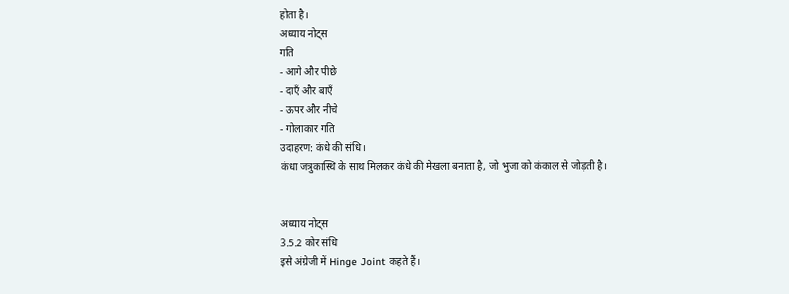होता है।
अध्याय नोट्स
गति
- आगे और पीछे
- दाएँ और बाएँ
- ऊपर और नीचे
- गोलाकार गति
उदाहरण: कंधे की संधि।
कंधा जत्रुकास्थि के साथ मिलकर कंधे की मेखला बनाता है, जो भुजा को कंकाल से जोड़ती है।


अध्याय नोट्स
3.5.2 कोर संधि
इसे अंग्रेजी में Hinge Joint कहते हैं।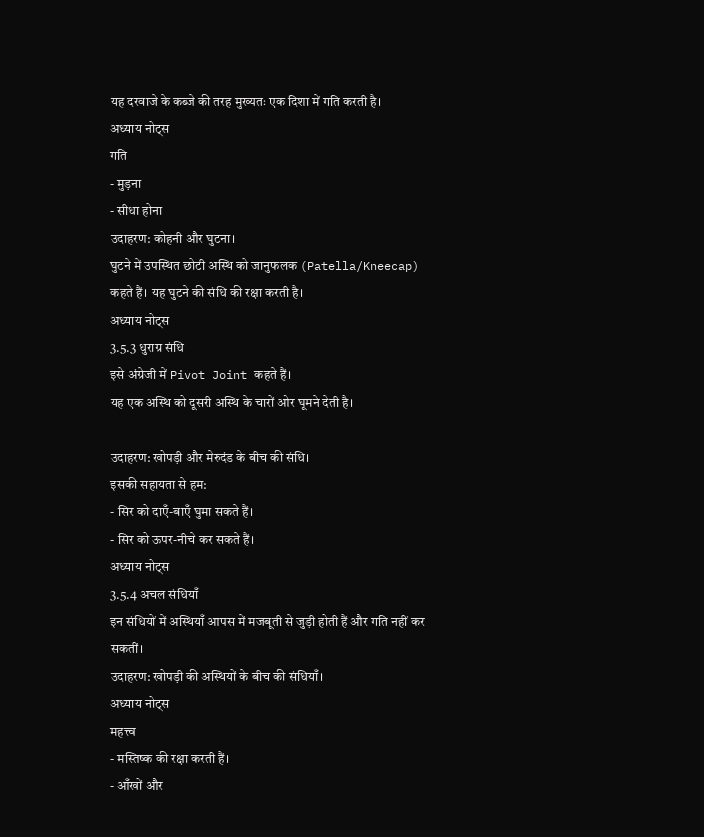यह दरवाजे के कब्जे की तरह मुख्यतः एक दिशा में गति करती है।
अध्याय नोट्स
गति
- मुड़ना
- सीधा होना
उदाहरण: कोहनी और घुटना।
घुटने में उपस्थित छोटी अस्थि को जानुफलक (Patella/Kneecap) कहते हैं। यह घुटने की संधि की रक्षा करती है।
अध्याय नोट्स
3.5.3 धुराग्र संधि
इसे अंग्रेजी में Pivot Joint कहते हैं।
यह एक अस्थि को दूसरी अस्थि के चारों ओर घूमने देती है।

उदाहरण: खोपड़ी और मेरुदंड के बीच की संधि।
इसकी सहायता से हम:
- सिर को दाएँ-बाएँ घुमा सकते हैं।
- सिर को ऊपर-नीचे कर सकते हैं।
अध्याय नोट्स
3.5.4 अचल संधियाँ
इन संधियों में अस्थियाँ आपस में मजबूती से जुड़ी होती हैं और गति नहीं कर सकतीं।
उदाहरण: खोपड़ी की अस्थियों के बीच की संधियाँ।
अध्याय नोट्स
महत्त्व
- मस्तिष्क की रक्षा करती हैं।
- आँखों और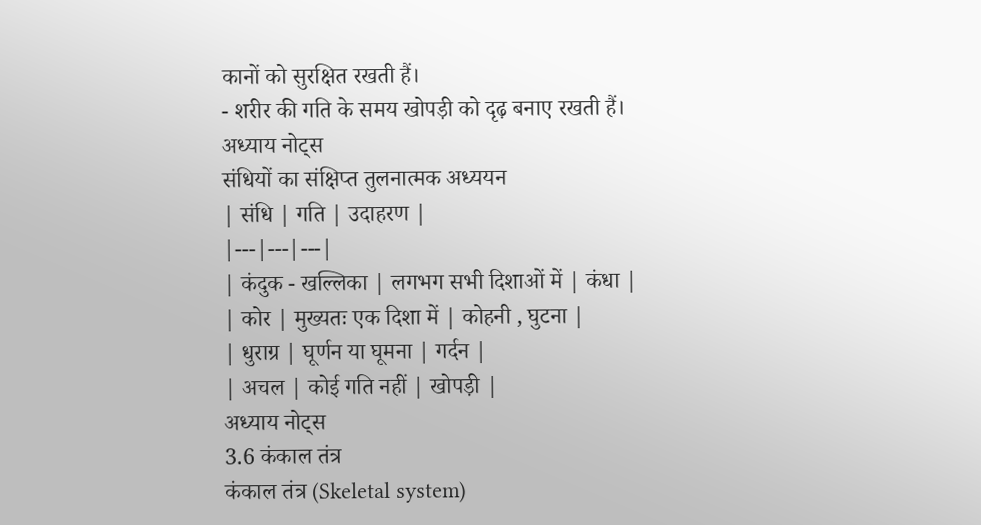कानों को सुरक्षित रखती हैं।
- शरीर की गति के समय खोपड़ी को दृढ़ बनाए रखती हैं।
अध्याय नोट्स
संधियों का संक्षिप्त तुलनात्मक अध्ययन
| संधि | गति | उदाहरण |
|---|---|---|
| कंदुक - खल्लिका | लगभग सभी दिशाओं में | कंधा |
| कोर | मुख्यतः एक दिशा में | कोहनी , घुटना |
| धुराग्र | घूर्णन या घूमना | गर्दन |
| अचल | कोई गति नहीं | खोपड़ी |
अध्याय नोट्स
3.6 कंकाल तंत्र
कंकाल तंत्र (Skeletal system)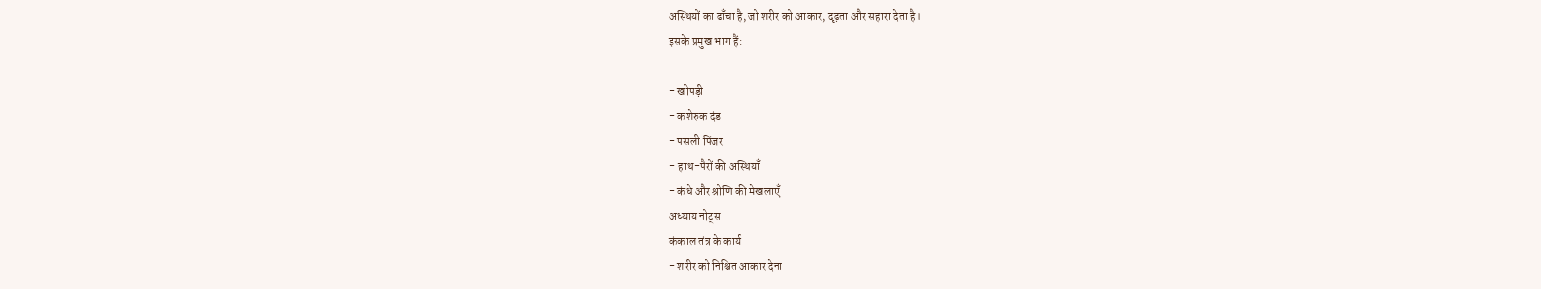अस्थियों का ढाँचा है, जो शरीर को आकार, दृढ़ता और सहारा देता है।
इसके प्रमुख भाग हैं:

- खोपड़ी
- कशेरुक दंड
- पसली पिंजर
- हाथ-पैरों की अस्थियाँ
- कंधे और श्रोणि की मेखलाएँ
अध्याय नोट्स
कंकाल तंत्र के कार्य
- शरीर को निश्चित आकार देना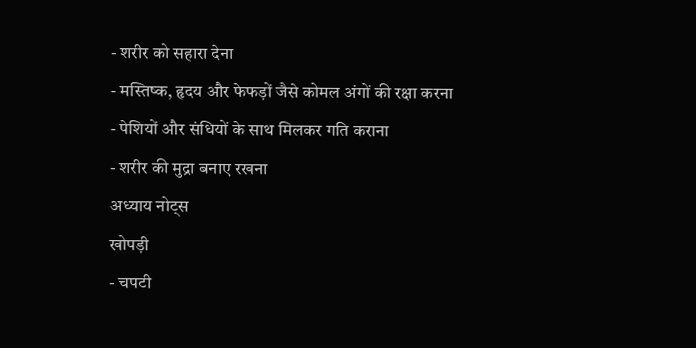- शरीर को सहारा देना
- मस्तिष्क, हृदय और फेफड़ों जैसे कोमल अंगों की रक्षा करना
- पेशियों और संधियों के साथ मिलकर गति कराना
- शरीर की मुद्रा बनाए रखना
अध्याय नोट्स
खोपड़ी
- चपटी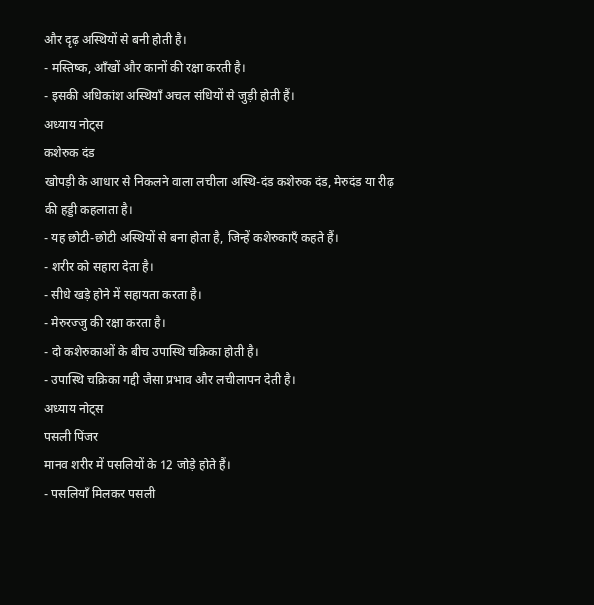और दृढ़ अस्थियों से बनी होती है।
- मस्तिष्क, आँखों और कानों की रक्षा करती है।
- इसकी अधिकांश अस्थियाँ अचल संधियों से जुड़ी होती हैं।
अध्याय नोट्स
कशेरुक दंड
खोपड़ी के आधार से निकलने वाला लचीला अस्थि-दंड कशेरुक दंड, मेरुदंड या रीढ़ की हड्डी कहलाता है।
- यह छोटी-छोटी अस्थियों से बना होता है, जिन्हें कशेरुकाएँ कहते हैं।
- शरीर को सहारा देता है।
- सीधे खड़े होने में सहायता करता है।
- मेरुरज्जु की रक्षा करता है।
- दो कशेरुकाओं के बीच उपास्थि चक्रिका होती है।
- उपास्थि चक्रिका गद्दी जैसा प्रभाव और लचीलापन देती है।
अध्याय नोट्स
पसली पिंजर
मानव शरीर में पसलियों के 12 जोड़े होते हैं।
- पसलियाँ मिलकर पसली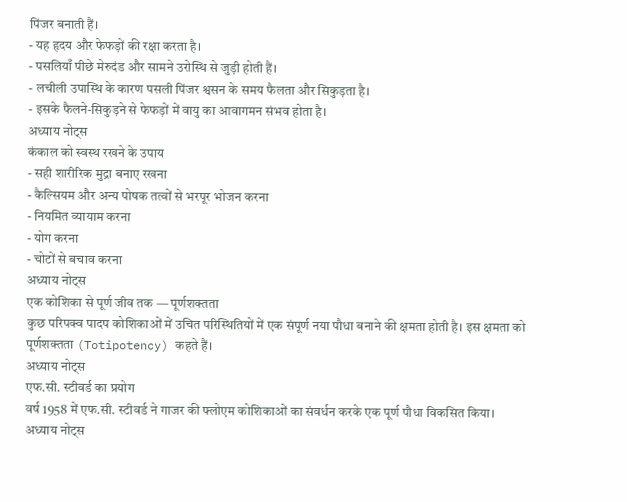पिंजर बनाती हैं।
- यह हृदय और फेफड़ों की रक्षा करता है।
- पसलियाँ पीछे मेरुदंड और सामने उरोस्थि से जुड़ी होती हैं।
- लचीली उपास्थि के कारण पसली पिंजर श्वसन के समय फैलता और सिकुड़ता है।
- इसके फैलने-सिकुड़ने से फेफड़ों में वायु का आवागमन संभव होता है।
अध्याय नोट्स
कंकाल को स्वस्थ रखने के उपाय
- सही शारीरिक मुद्रा बनाए रखना
- कैल्सियम और अन्य पोषक तत्वों से भरपूर भोजन करना
- नियमित व्यायाम करना
- योग करना
- चोटों से बचाव करना
अध्याय नोट्स
एक कोशिका से पूर्ण जीव तक — पूर्णशक्तता
कुछ परिपक्व पादप कोशिकाओं में उचित परिस्थितियों में एक संपूर्ण नया पौधा बनाने की क्षमता होती है। इस क्षमता को पूर्णशक्तता (Totipotency) कहते हैं।
अध्याय नोट्स
एफ.सी. स्टीवर्ड का प्रयोग
वर्ष 1958 में एफ.सी. स्टीवर्ड ने गाजर की फ्लोएम कोशिकाओं का संवर्धन करके एक पूर्ण पौधा विकसित किया।
अध्याय नोट्स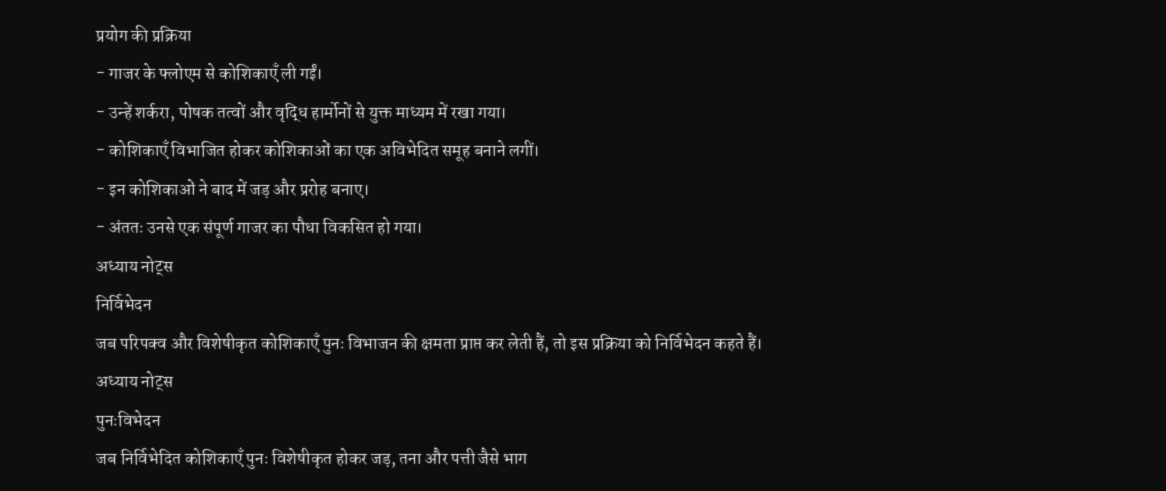प्रयोग की प्रक्रिया
- गाजर के फ्लोएम से कोशिकाएँ ली गईं।
- उन्हें शर्करा, पोषक तत्वों और वृद्धि हार्मोनों से युक्त माध्यम में रखा गया।
- कोशिकाएँ विभाजित होकर कोशिकाओं का एक अविभेदित समूह बनाने लगीं।
- इन कोशिकाओं ने बाद में जड़ और प्ररोह बनाए।
- अंततः उनसे एक संपूर्ण गाजर का पौधा विकसित हो गया।
अध्याय नोट्स
निर्विभेदन
जब परिपक्व और विशेषीकृत कोशिकाएँ पुनः विभाजन की क्षमता प्राप्त कर लेती हैं, तो इस प्रक्रिया को निर्विभेदन कहते हैं।
अध्याय नोट्स
पुनःविभेदन
जब निर्विभेदित कोशिकाएँ पुनः विशेषीकृत होकर जड़, तना और पत्ती जैसे भाग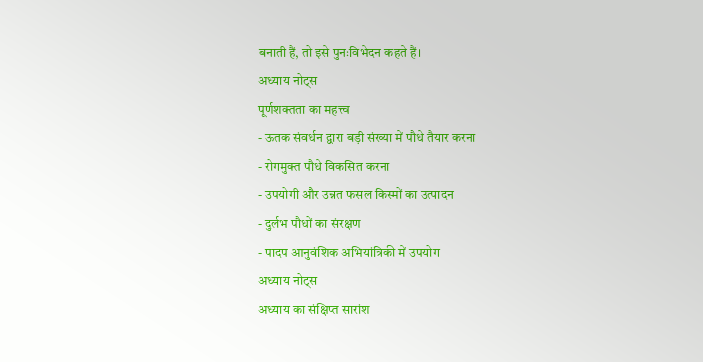बनाती हैं, तो इसे पुनःविभेदन कहते हैं।
अध्याय नोट्स
पूर्णशक्तता का महत्त्व
- ऊतक संवर्धन द्वारा बड़ी संख्या में पौधे तैयार करना
- रोगमुक्त पौधे विकसित करना
- उपयोगी और उन्नत फसल किस्मों का उत्पादन
- दुर्लभ पौधों का संरक्षण
- पादप आनुवंशिक अभियांत्रिकी में उपयोग
अध्याय नोट्स
अध्याय का संक्षिप्त सारांश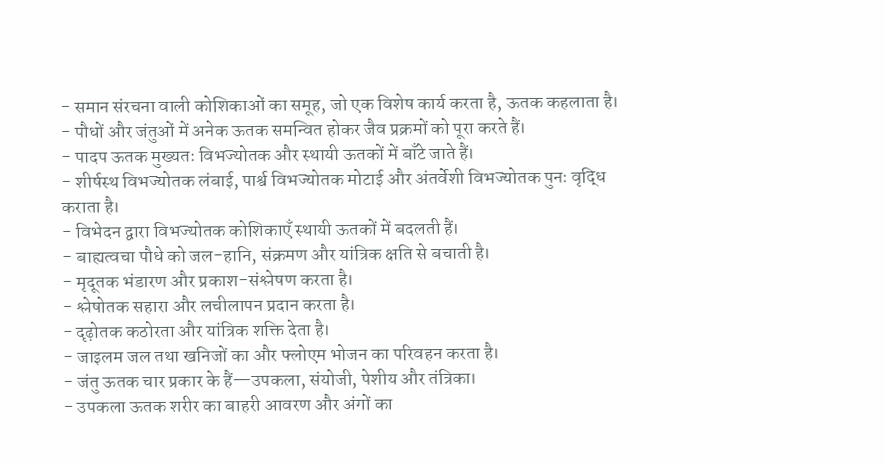- समान संरचना वाली कोशिकाओं का समूह, जो एक विशेष कार्य करता है, ऊतक कहलाता है।
- पौधों और जंतुओं में अनेक ऊतक समन्वित होकर जैव प्रक्रमों को पूरा करते हैं।
- पादप ऊतक मुख्यतः विभज्योतक और स्थायी ऊतकों में बाँटे जाते हैं।
- शीर्षस्थ विभज्योतक लंबाई, पार्श्व विभज्योतक मोटाई और अंतर्वेशी विभज्योतक पुनः वृद्धि कराता है।
- विभेदन द्वारा विभज्योतक कोशिकाएँ स्थायी ऊतकों में बदलती हैं।
- बाह्यत्वचा पौधे को जल-हानि, संक्रमण और यांत्रिक क्षति से बचाती है।
- मृदूतक भंडारण और प्रकाश-संश्लेषण करता है।
- श्लेषोतक सहारा और लचीलापन प्रदान करता है।
- दृढ़ोतक कठोरता और यांत्रिक शक्ति देता है।
- जाइलम जल तथा खनिजों का और फ्लोएम भोजन का परिवहन करता है।
- जंतु ऊतक चार प्रकार के हैं—उपकला, संयोजी, पेशीय और तंत्रिका।
- उपकला ऊतक शरीर का बाहरी आवरण और अंगों का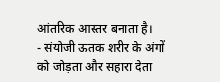आंतरिक आस्तर बनाता है।
- संयोजी ऊतक शरीर के अंगों को जोड़ता और सहारा देता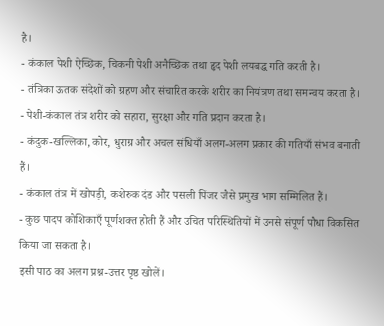है।
- कंकाल पेशी ऐच्छिक, चिकनी पेशी अनैच्छिक तथा हृद पेशी लयबद्ध गति करती है।
- तंत्रिका ऊतक संदेशों को ग्रहण और संचारित करके शरीर का नियंत्रण तथा समन्वय करता है।
- पेशी-कंकाल तंत्र शरीर को सहारा, सुरक्षा और गति प्रदान करता है।
- कंदुक-खल्लिका, कोर, धुराग्र और अचल संधियाँ अलग-अलग प्रकार की गतियाँ संभव बनाती हैं।
- कंकाल तंत्र में खोपड़ी, कशेरुक दंड और पसली पिंजर जैसे प्रमुख भाग सम्मिलित हैं।
- कुछ पादप कोशिकाएँ पूर्णशक्त होती हैं और उचित परिस्थितियों में उनसे संपूर्ण पौधा विकसित किया जा सकता है।
इसी पाठ का अलग प्रश्न-उत्तर पृष्ठ खोलें।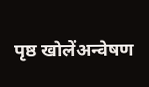पृष्ठ खोलेंअन्वेषण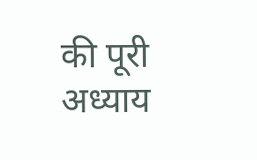की पूरी अध्याय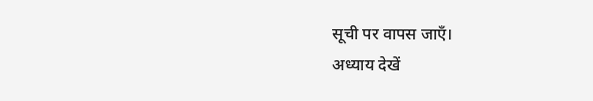सूची पर वापस जाएँ।
अध्याय देखें